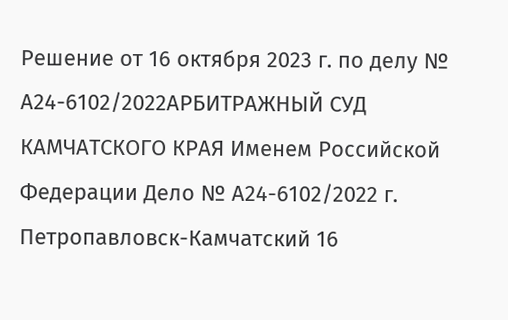Решение от 16 октября 2023 г. по делу № А24-6102/2022АРБИТРАЖНЫЙ СУД КАМЧАТСКОГО КРАЯ Именем Российской Федерации Дело № А24-6102/2022 г. Петропавловск-Камчатский 16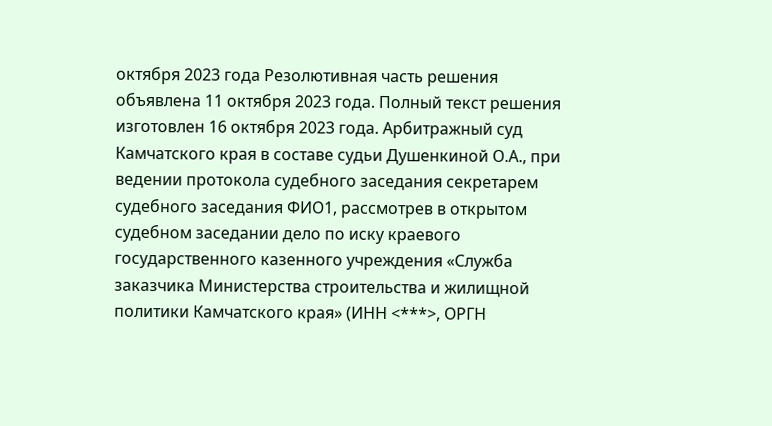октября 2023 года Резолютивная часть решения объявлена 11 октября 2023 года. Полный текст решения изготовлен 16 октября 2023 года. Арбитражный суд Камчатского края в составе судьи Душенкиной О.А., при ведении протокола судебного заседания секретарем судебного заседания ФИО1, рассмотрев в открытом судебном заседании дело по иску краевого государственного казенного учреждения «Служба заказчика Министерства строительства и жилищной политики Камчатского края» (ИНН <***>, ОРГН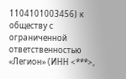1104101003456) к обществу с ограниченной ответственностью «Легион» (ИНН <***>,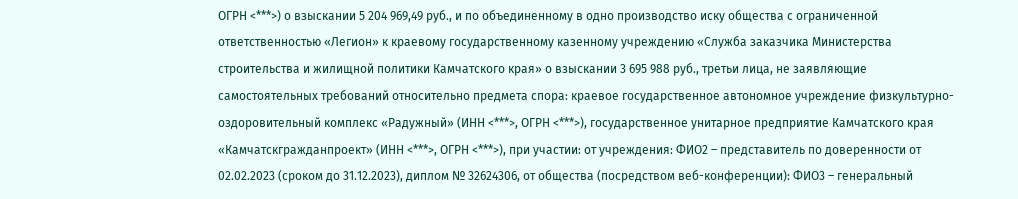ОГРН <***>) о взыскании 5 204 969,49 руб., и по объединенному в одно производство иску общества с ограниченной ответственностью «Легион» к краевому государственному казенному учреждению «Служба заказчика Министерства строительства и жилищной политики Камчатского края» о взыскании 3 695 988 руб., третьи лица, не заявляющие самостоятельных требований относительно предмета спора: краевое государственное автономное учреждение физкультурно-оздоровительный комплекс «Радужный» (ИНН <***>, ОГРН <***>), государственное унитарное предприятие Камчатского края «Камчатскгражданпроект» (ИНН <***>, ОГРН <***>), при участии: от учреждения: ФИО2 – представитель по доверенности от 02.02.2023 (сроком до 31.12.2023), диплом № 32624306, от общества (посредством веб-конференции): ФИО3 – генеральный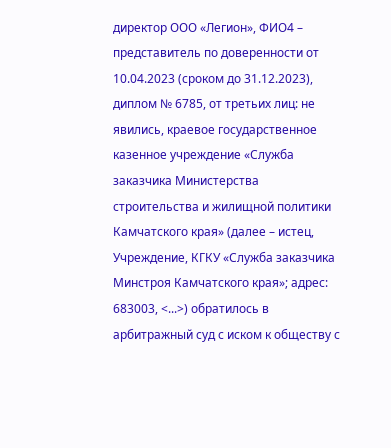директор ООО «Легион», ФИО4 – представитель по доверенности от 10.04.2023 (сроком до 31.12.2023), диплом № 6785, от третьих лиц: не явились, краевое государственное казенное учреждение «Служба заказчика Министерства строительства и жилищной политики Камчатского края» (далее – истец, Учреждение, КГКУ «Служба заказчика Минстроя Камчатского края»; адрес: 683003, <...>) обратилось в арбитражный суд с иском к обществу с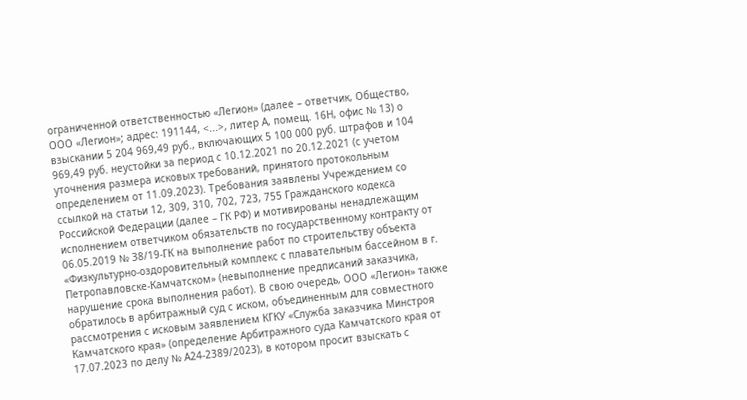ограниченной ответственностью «Легион» (далее – ответчик, Общество, ООО «Легион»; адрес: 191144, <...>, литер А, помещ. 16Н, офис № 13) о взыскании 5 204 969,49 руб., включающих 5 100 000 руб. штрафов и 104 969,49 руб. неустойки за период с 10.12.2021 по 20.12.2021 (с учетом уточнения размера исковых требований, принятого протокольным определением от 11.09.2023). Требования заявлены Учреждением со ссылкой на статьи 12, 309, 310, 702, 723, 755 Гражданского кодекса Российской Федерации (далее – ГК РФ) и мотивированы ненадлежащим исполнением ответчиком обязательств по государственному контракту от 06.05.2019 № 38/19-ГК на выполнение работ по строительству объекта «Физкультурно-оздоровительный комплекс с плавательным бассейном в г. Петропавловске-Камчатском» (невыполнение предписаний заказчика, нарушение срока выполнения работ). В свою очередь, ООО «Легион» также обратилось в арбитражный суд с иском, объединенным для совместного рассмотрения с исковым заявлением КГКУ «Служба заказчика Минстроя Камчатского края» (определение Арбитражного суда Камчатского края от 17.07.2023 по делу № А24-2389/2023), в котором просит взыскать с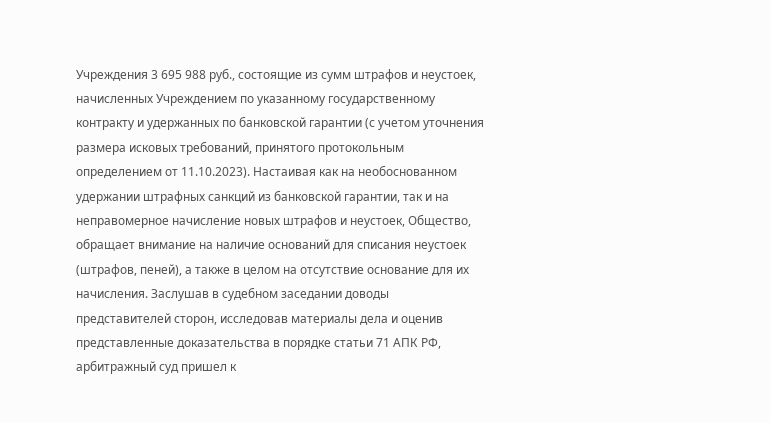Учреждения 3 695 988 руб., состоящие из сумм штрафов и неустоек, начисленных Учреждением по указанному государственному контракту и удержанных по банковской гарантии (с учетом уточнения размера исковых требований, принятого протокольным определением от 11.10.2023). Настаивая как на необоснованном удержании штрафных санкций из банковской гарантии, так и на неправомерное начисление новых штрафов и неустоек, Общество, обращает внимание на наличие оснований для списания неустоек (штрафов, пеней), а также в целом на отсутствие основание для их начисления. Заслушав в судебном заседании доводы представителей сторон, исследовав материалы дела и оценив представленные доказательства в порядке статьи 71 АПК РФ, арбитражный суд пришел к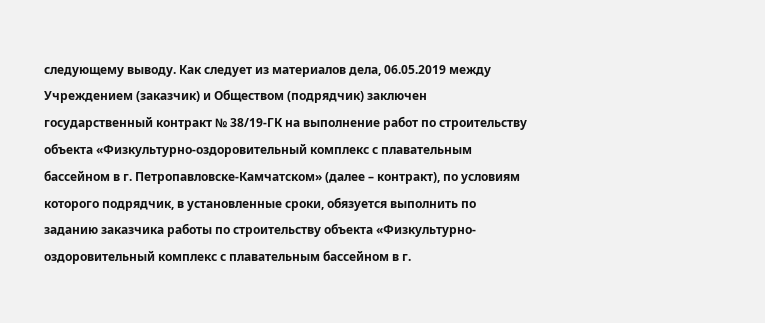следующему выводу. Как следует из материалов дела, 06.05.2019 между Учреждением (заказчик) и Обществом (подрядчик) заключен государственный контракт № 38/19-ГК на выполнение работ по строительству объекта «Физкультурно-оздоровительный комплекс с плавательным бассейном в г. Петропавловске-Камчатском» (далее – контракт), по условиям которого подрядчик, в установленные сроки, обязуется выполнить по заданию заказчика работы по строительству объекта «Физкультурно-оздоровительный комплекс с плавательным бассейном в г.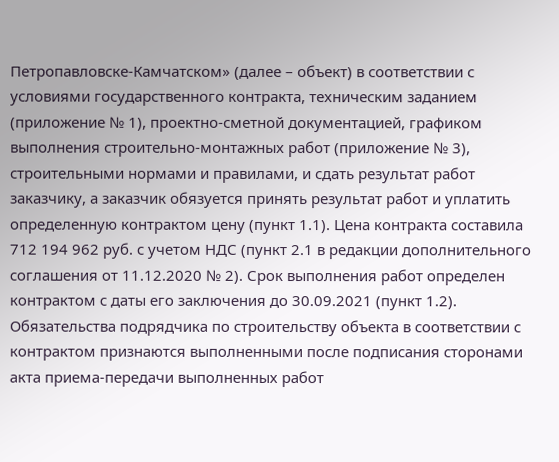Петропавловске-Камчатском» (далее – объект) в соответствии с условиями государственного контракта, техническим заданием (приложение № 1), проектно-сметной документацией, графиком выполнения строительно-монтажных работ (приложение № 3), строительными нормами и правилами, и сдать результат работ заказчику, а заказчик обязуется принять результат работ и уплатить определенную контрактом цену (пункт 1.1). Цена контракта составила 712 194 962 руб. с учетом НДС (пункт 2.1 в редакции дополнительного соглашения от 11.12.2020 № 2). Срок выполнения работ определен контрактом с даты его заключения до 30.09.2021 (пункт 1.2). Обязательства подрядчика по строительству объекта в соответствии с контрактом признаются выполненными после подписания сторонами акта приема-передачи выполненных работ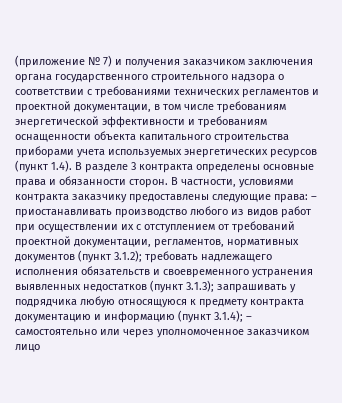(приложение № 7) и получения заказчиком заключения органа государственного строительного надзора о соответствии с требованиями технических регламентов и проектной документации, в том числе требованиям энергетической эффективности и требованиям оснащенности объекта капитального строительства приборами учета используемых энергетических ресурсов (пункт 1.4). В разделе 3 контракта определены основные права и обязанности сторон. В частности, условиями контракта заказчику предоставлены следующие права: – приостанавливать производство любого из видов работ при осуществлении их с отступлением от требований проектной документации, регламентов, нормативных документов (пункт 3.1.2); требовать надлежащего исполнения обязательств и своевременного устранения выявленных недостатков (пункт 3.1.3); запрашивать у подрядчика любую относящуюся к предмету контракта документацию и информацию (пункт 3.1.4); – самостоятельно или через уполномоченное заказчиком лицо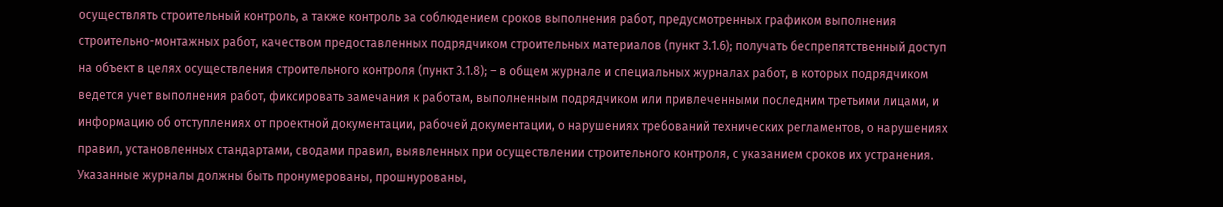осуществлять строительный контроль, а также контроль за соблюдением сроков выполнения работ, предусмотренных графиком выполнения строительно-монтажных работ, качеством предоставленных подрядчиком строительных материалов (пункт 3.1.6); получать беспрепятственный доступ на объект в целях осуществления строительного контроля (пункт 3.1.8); – в общем журнале и специальных журналах работ, в которых подрядчиком ведется учет выполнения работ, фиксировать замечания к работам, выполненным подрядчиком или привлеченными последним третьими лицами, и информацию об отступлениях от проектной документации, рабочей документации, о нарушениях требований технических регламентов, о нарушениях правил, установленных стандартами, сводами правил, выявленных при осуществлении строительного контроля, с указанием сроков их устранения. Указанные журналы должны быть пронумерованы, прошнурованы,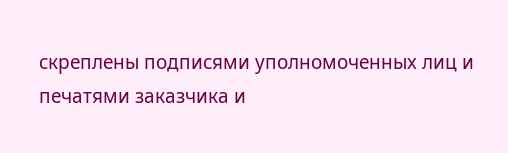скреплены подписями уполномоченных лиц и печатями заказчика и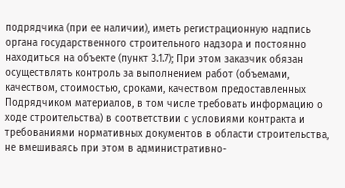подрядчика (при ее наличии), иметь регистрационную надпись органа государственного строительного надзора и постоянно находиться на объекте (пункт 3.1.7); При этом заказчик обязан осуществлять контроль за выполнением работ (объемами, качеством, стоимостью, сроками, качеством предоставленных Подрядчиком материалов, в том числе требовать информацию о ходе строительства) в соответствии с условиями контракта и требованиями нормативных документов в области строительства, не вмешиваясь при этом в административно-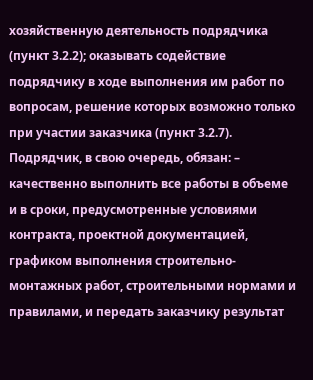хозяйственную деятельность подрядчика (пункт 3.2.2); оказывать содействие подрядчику в ходе выполнения им работ по вопросам, решение которых возможно только при участии заказчика (пункт 3.2.7). Подрядчик, в свою очередь, обязан: – качественно выполнить все работы в объеме и в сроки, предусмотренные условиями контракта, проектной документацией, графиком выполнения строительно-монтажных работ, строительными нормами и правилами, и передать заказчику результат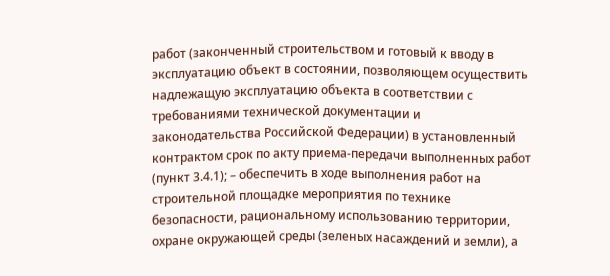работ (законченный строительством и готовый к вводу в эксплуатацию объект в состоянии, позволяющем осуществить надлежащую эксплуатацию объекта в соответствии с требованиями технической документации и законодательства Российской Федерации) в установленный контрактом срок по акту приема-передачи выполненных работ (пункт 3.4.1); – обеспечить в ходе выполнения работ на строительной площадке мероприятия по технике безопасности, рациональному использованию территории, охране окружающей среды (зеленых насаждений и земли), а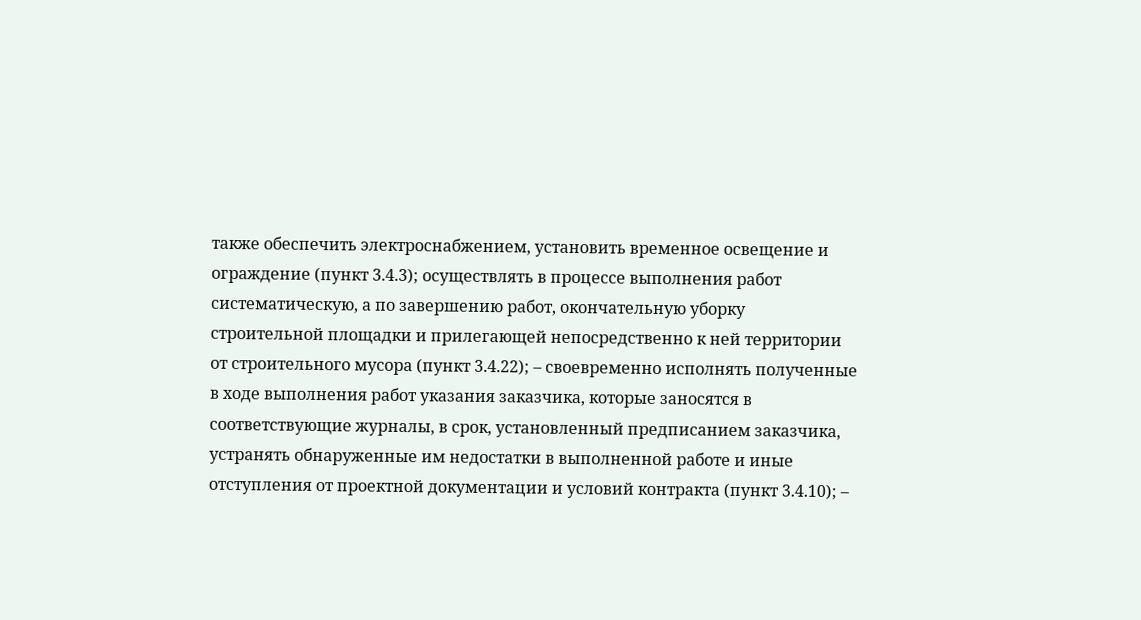также обеспечить электроснабжением, установить временное освещение и ограждение (пункт 3.4.3); осуществлять в процессе выполнения работ систематическую, а по завершению работ, окончательную уборку строительной площадки и прилегающей непосредственно к ней территории от строительного мусора (пункт 3.4.22); – своевременно исполнять полученные в ходе выполнения работ указания заказчика, которые заносятся в соответствующие журналы, в срок, установленный предписанием заказчика, устранять обнаруженные им недостатки в выполненной работе и иные отступления от проектной документации и условий контракта (пункт 3.4.10); –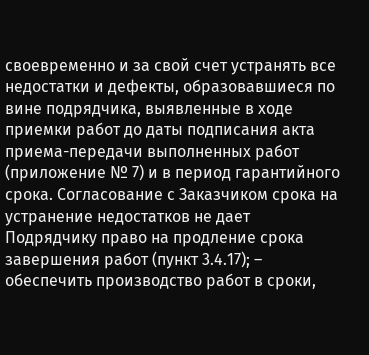своевременно и за свой счет устранять все недостатки и дефекты, образовавшиеся по вине подрядчика, выявленные в ходе приемки работ до даты подписания акта приема-передачи выполненных работ (приложение № 7) и в период гарантийного срока. Согласование с Заказчиком срока на устранение недостатков не дает Подрядчику право на продление срока завершения работ (пункт 3.4.17); – обеспечить производство работ в сроки,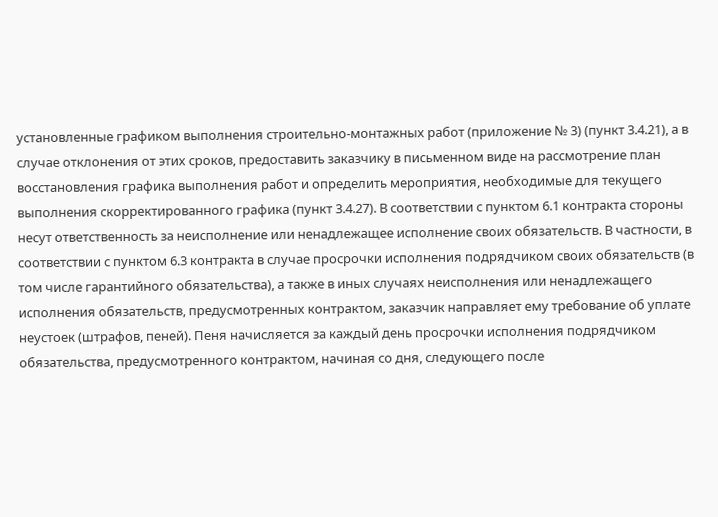установленные графиком выполнения строительно-монтажных работ (приложение № 3) (пункт 3.4.21), а в случае отклонения от этих сроков, предоставить заказчику в письменном виде на рассмотрение план восстановления графика выполнения работ и определить мероприятия, необходимые для текущего выполнения скорректированного графика (пункт 3.4.27). В соответствии с пунктом 6.1 контракта стороны несут ответственность за неисполнение или ненадлежащее исполнение своих обязательств. В частности, в соответствии с пунктом 6.3 контракта в случае просрочки исполнения подрядчиком своих обязательств (в том числе гарантийного обязательства), а также в иных случаях неисполнения или ненадлежащего исполнения обязательств, предусмотренных контрактом, заказчик направляет ему требование об уплате неустоек (штрафов, пеней). Пеня начисляется за каждый день просрочки исполнения подрядчиком обязательства, предусмотренного контрактом, начиная со дня, следующего после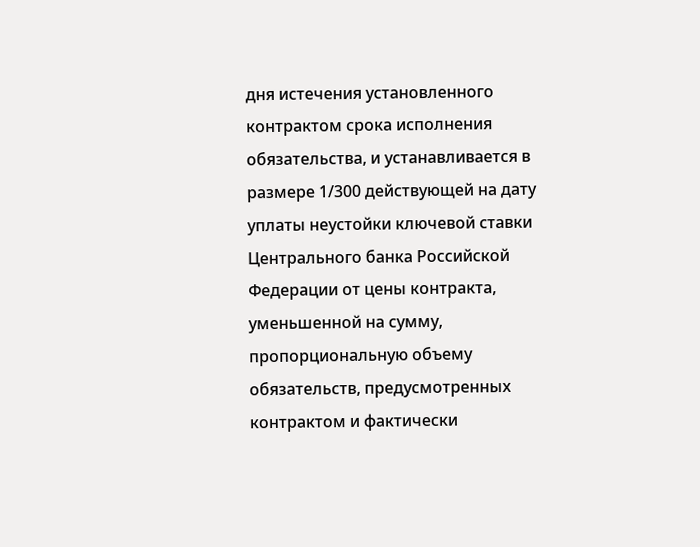дня истечения установленного контрактом срока исполнения обязательства, и устанавливается в размере 1/300 действующей на дату уплаты неустойки ключевой ставки Центрального банка Российской Федерации от цены контракта, уменьшенной на сумму, пропорциональную объему обязательств, предусмотренных контрактом и фактически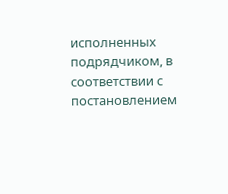исполненных подрядчиком, в соответствии с постановлением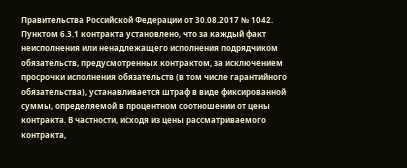Правительства Российской Федерации от 30.08.2017 № 1042. Пунктом 6.3.1 контракта установлено, что за каждый факт неисполнения или ненадлежащего исполнения подрядчиком обязательств, предусмотренных контрактом, за исключением просрочки исполнения обязательств (в том числе гарантийного обязательства), устанавливается штраф в виде фиксированной суммы, определяемой в процентном соотношении от цены контракта. В частности, исходя из цены рассматриваемого контракта,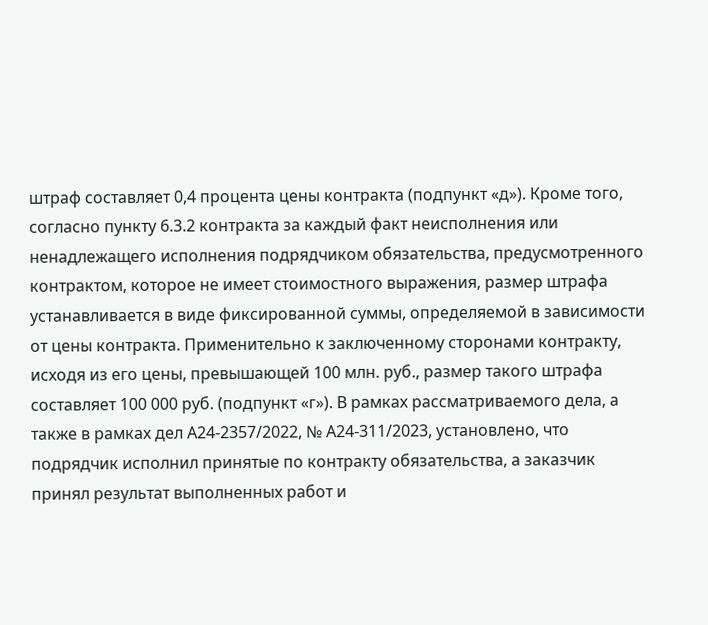штраф составляет 0,4 процента цены контракта (подпункт «д»). Кроме того, согласно пункту 6.3.2 контракта за каждый факт неисполнения или ненадлежащего исполнения подрядчиком обязательства, предусмотренного контрактом, которое не имеет стоимостного выражения, размер штрафа устанавливается в виде фиксированной суммы, определяемой в зависимости от цены контракта. Применительно к заключенному сторонами контракту, исходя из его цены, превышающей 100 млн. руб., размер такого штрафа составляет 100 000 руб. (подпункт «г»). В рамках рассматриваемого дела, а также в рамках дел А24-2357/2022, № А24-311/2023, установлено, что подрядчик исполнил принятые по контракту обязательства, а заказчик принял результат выполненных работ и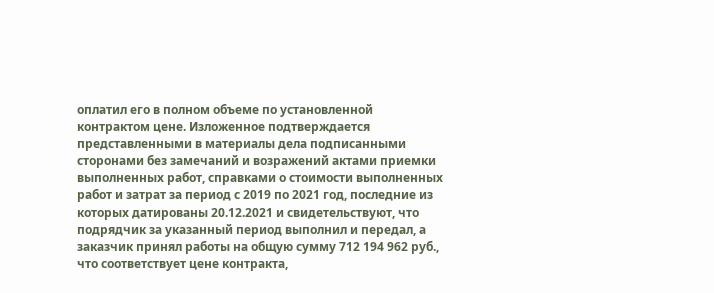оплатил его в полном объеме по установленной контрактом цене. Изложенное подтверждается представленными в материалы дела подписанными сторонами без замечаний и возражений актами приемки выполненных работ, справками о стоимости выполненных работ и затрат за период с 2019 по 2021 год, последние из которых датированы 20.12.2021 и свидетельствуют, что подрядчик за указанный период выполнил и передал, а заказчик принял работы на общую сумму 712 194 962 руб., что соответствует цене контракта,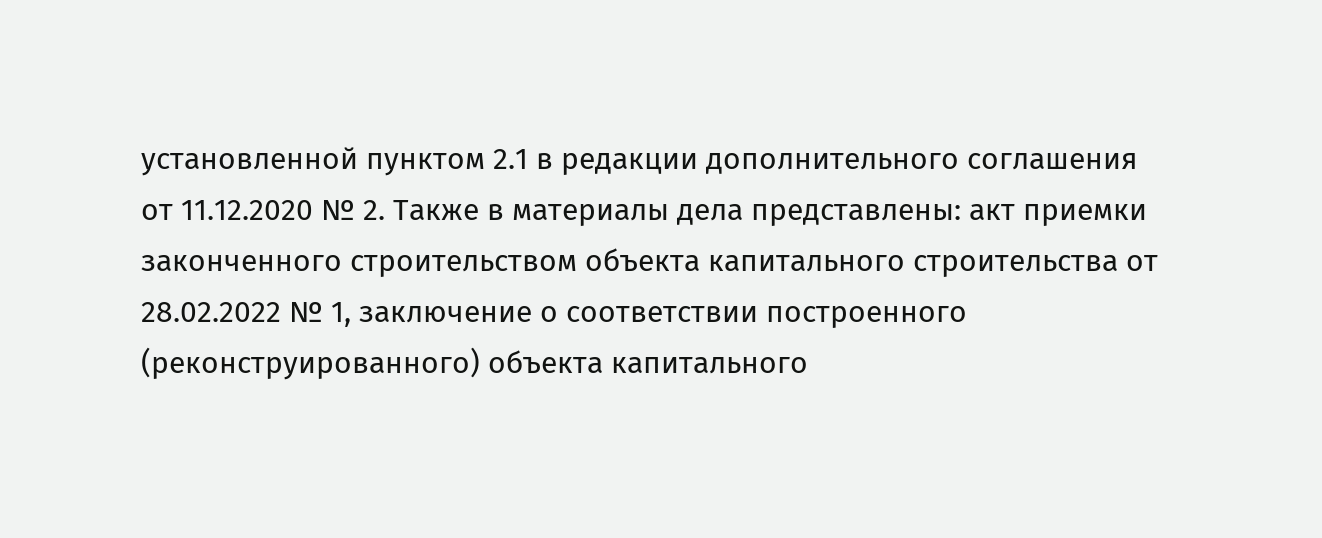установленной пунктом 2.1 в редакции дополнительного соглашения от 11.12.2020 № 2. Также в материалы дела представлены: акт приемки законченного строительством объекта капитального строительства от 28.02.2022 № 1, заключение о соответствии построенного (реконструированного) объекта капитального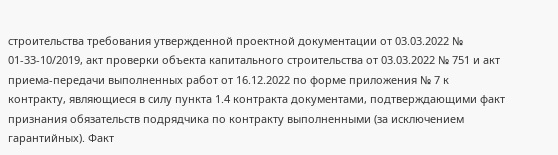строительства требования утвержденной проектной документации от 03.03.2022 № 01-33-10/2019, акт проверки объекта капитального строительства от 03.03.2022 № 751 и акт приема-передачи выполненных работ от 16.12.2022 по форме приложения № 7 к контракту, являющиеся в силу пункта 1.4 контракта документами, подтверждающими факт признания обязательств подрядчика по контракту выполненными (за исключением гарантийных). Факт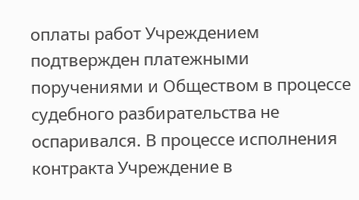оплаты работ Учреждением подтвержден платежными поручениями и Обществом в процессе судебного разбирательства не оспаривался. В процессе исполнения контракта Учреждение в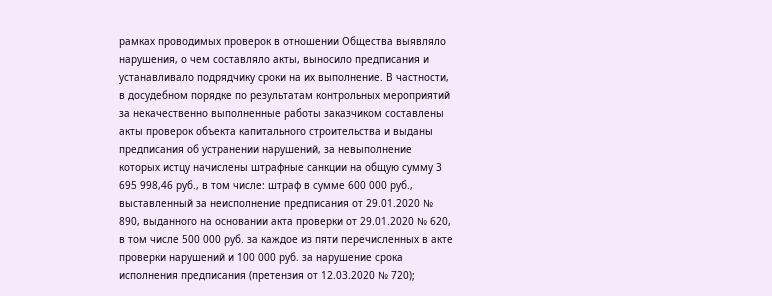рамках проводимых проверок в отношении Общества выявляло нарушения, о чем составляло акты, выносило предписания и устанавливало подрядчику сроки на их выполнение. В частности, в досудебном порядке по результатам контрольных мероприятий за некачественно выполненные работы заказчиком составлены акты проверок объекта капитального строительства и выданы предписания об устранении нарушений, за невыполнение которых истцу начислены штрафные санкции на общую сумму 3 695 998,46 руб., в том числе: штраф в сумме 600 000 руб., выставленный за неисполнение предписания от 29.01.2020 № 890, выданного на основании акта проверки от 29.01.2020 № 620, в том числе 500 000 руб. за каждое из пяти перечисленных в акте проверки нарушений и 100 000 руб. за нарушение срока исполнения предписания (претензия от 12.03.2020 № 720);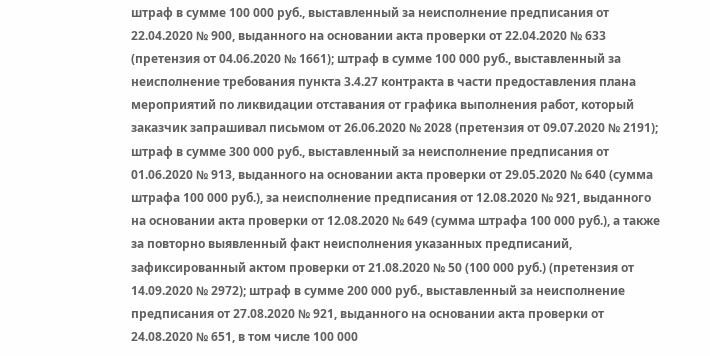штраф в сумме 100 000 руб., выставленный за неисполнение предписания от 22.04.2020 № 900, выданного на основании акта проверки от 22.04.2020 № 633 (претензия от 04.06.2020 № 1661); штраф в сумме 100 000 руб., выставленный за неисполнение требования пункта 3.4.27 контракта в части предоставления плана мероприятий по ликвидации отставания от графика выполнения работ, который заказчик запрашивал письмом от 26.06.2020 № 2028 (претензия от 09.07.2020 № 2191); штраф в сумме 300 000 руб., выставленный за неисполнение предписания от 01.06.2020 № 913, выданного на основании акта проверки от 29.05.2020 № 640 (сумма штрафа 100 000 руб.), за неисполнение предписания от 12.08.2020 № 921, выданного на основании акта проверки от 12.08.2020 № 649 (сумма штрафа 100 000 руб.), а также за повторно выявленный факт неисполнения указанных предписаний, зафиксированный актом проверки от 21.08.2020 № 50 (100 000 руб.) (претензия от 14.09.2020 № 2972); штраф в сумме 200 000 руб., выставленный за неисполнение предписания от 27.08.2020 № 921, выданного на основании акта проверки от 24.08.2020 № 651, в том числе 100 000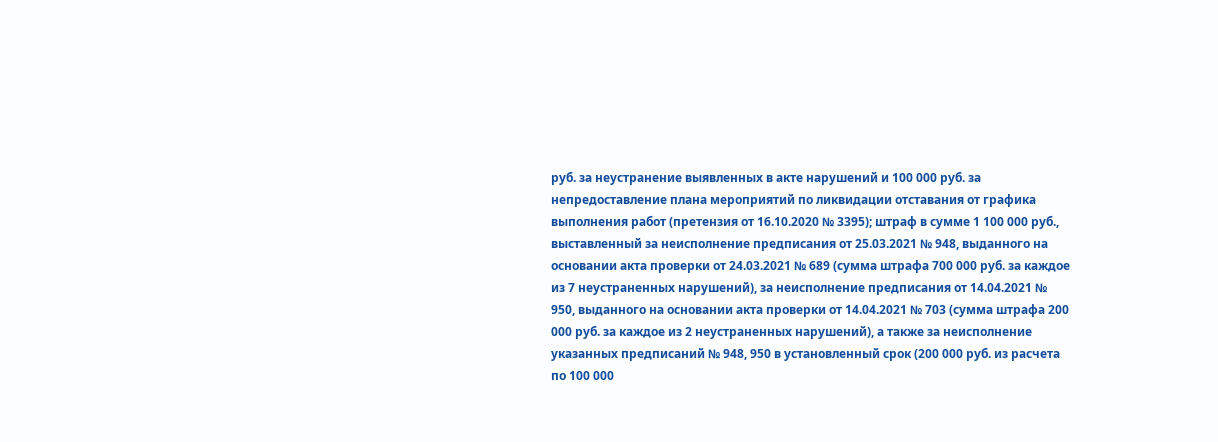руб. за неустранение выявленных в акте нарушений и 100 000 руб. за непредоставление плана мероприятий по ликвидации отставания от графика выполнения работ (претензия от 16.10.2020 № 3395); штраф в сумме 1 100 000 руб., выставленный за неисполнение предписания от 25.03.2021 № 948, выданного на основании акта проверки от 24.03.2021 № 689 (сумма штрафа 700 000 руб. за каждое из 7 неустраненных нарушений), за неисполнение предписания от 14.04.2021 № 950, выданного на основании акта проверки от 14.04.2021 № 703 (сумма штрафа 200 000 руб. за каждое из 2 неустраненных нарушений), а также за неисполнение указанных предписаний № 948, 950 в установленный срок (200 000 руб. из расчета по 100 000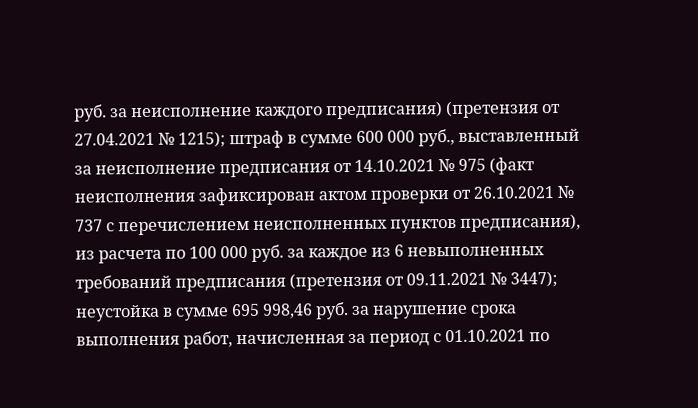руб. за неисполнение каждого предписания) (претензия от 27.04.2021 № 1215); штраф в сумме 600 000 руб., выставленный за неисполнение предписания от 14.10.2021 № 975 (факт неисполнения зафиксирован актом проверки от 26.10.2021 № 737 с перечислением неисполненных пунктов предписания), из расчета по 100 000 руб. за каждое из 6 невыполненных требований предписания (претензия от 09.11.2021 № 3447); неустойка в сумме 695 998,46 руб. за нарушение срока выполнения работ, начисленная за период с 01.10.2021 по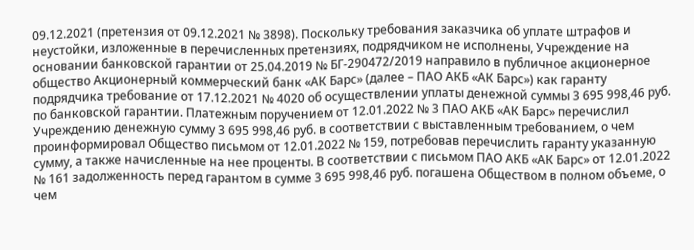09.12.2021 (претензия от 09.12.2021 № 3898). Поскольку требования заказчика об уплате штрафов и неустойки, изложенные в перечисленных претензиях, подрядчиком не исполнены, Учреждение на основании банковской гарантии от 25.04.2019 № БГ-290472/2019 направило в публичное акционерное общество Акционерный коммерческий банк «АК Барс» (далее – ПАО АКБ «АК Барс») как гаранту подрядчика требование от 17.12.2021 № 4020 об осуществлении уплаты денежной суммы 3 695 998,46 руб. по банковской гарантии. Платежным поручением от 12.01.2022 № 3 ПАО АКБ «АК Барс» перечислил Учреждению денежную сумму 3 695 998,46 руб. в соответствии с выставленным требованием, о чем проинформировал Общество письмом от 12.01.2022 № 159, потребовав перечислить гаранту указанную сумму, а также начисленные на нее проценты. В соответствии с письмом ПАО АКБ «АК Барс» от 12.01.2022 № 161 задолженность перед гарантом в сумме 3 695 998,46 руб. погашена Обществом в полном объеме, о чем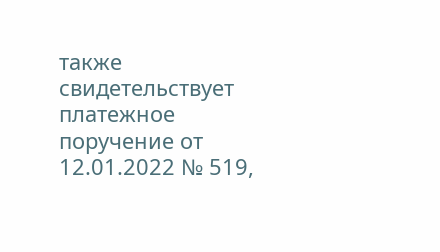также свидетельствует платежное поручение от 12.01.2022 № 519,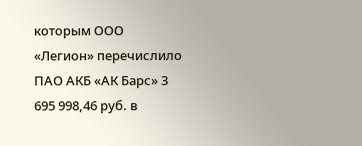которым ООО «Легион» перечислило ПАО АКБ «АК Барс» 3 695 998,46 руб. в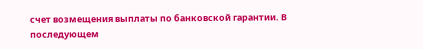счет возмещения выплаты по банковской гарантии. В последующем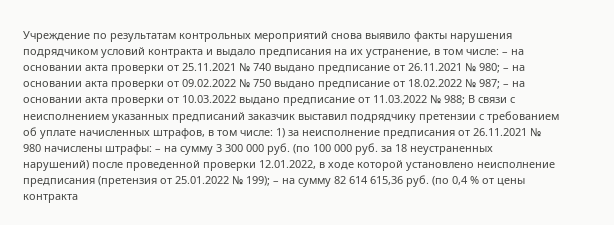Учреждение по результатам контрольных мероприятий снова выявило факты нарушения подрядчиком условий контракта и выдало предписания на их устранение, в том числе: – на основании акта проверки от 25.11.2021 № 740 выдано предписание от 26.11.2021 № 980; – на основании акта проверки от 09.02.2022 № 750 выдано предписание от 18.02.2022 № 987; – на основании акта проверки от 10.03.2022 выдано предписание от 11.03.2022 № 988; В связи с неисполнением указанных предписаний заказчик выставил подрядчику претензии с требованием об уплате начисленных штрафов, в том числе: 1) за неисполнение предписания от 26.11.2021 № 980 начислены штрафы: – на сумму 3 300 000 руб. (по 100 000 руб. за 18 неустраненных нарушений) после проведенной проверки 12.01.2022, в ходе которой установлено неисполнение предписания (претензия от 25.01.2022 № 199); – на сумму 82 614 615,36 руб. (по 0,4 % от цены контракта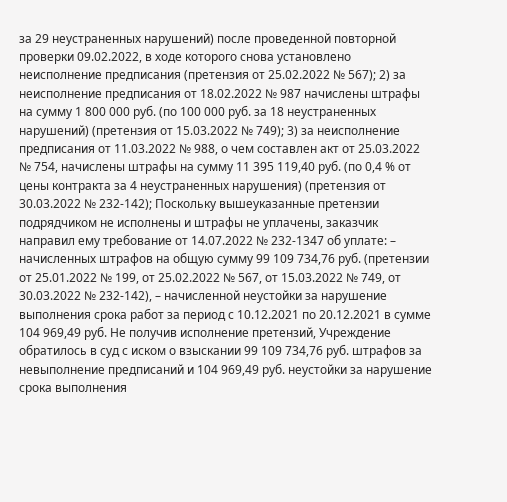за 29 неустраненных нарушений) после проведенной повторной проверки 09.02.2022, в ходе которого снова установлено неисполнение предписания (претензия от 25.02.2022 № 567); 2) за неисполнение предписания от 18.02.2022 № 987 начислены штрафы на сумму 1 800 000 руб. (по 100 000 руб. за 18 неустраненных нарушений) (претензия от 15.03.2022 № 749); 3) за неисполнение предписания от 11.03.2022 № 988, о чем составлен акт от 25.03.2022 № 754, начислены штрафы на сумму 11 395 119,40 руб. (по 0,4 % от цены контракта за 4 неустраненных нарушения) (претензия от 30.03.2022 № 232-142); Поскольку вышеуказанные претензии подрядчиком не исполнены и штрафы не уплачены, заказчик направил ему требование от 14.07.2022 № 232-1347 об уплате: – начисленных штрафов на общую сумму 99 109 734,76 руб. (претензии от 25.01.2022 № 199, от 25.02.2022 № 567, от 15.03.2022 № 749, от 30.03.2022 № 232-142), – начисленной неустойки за нарушение выполнения срока работ за период с 10.12.2021 по 20.12.2021 в сумме 104 969,49 руб. Не получив исполнение претензий, Учреждение обратилось в суд с иском о взыскании 99 109 734,76 руб. штрафов за невыполнение предписаний и 104 969,49 руб. неустойки за нарушение срока выполнения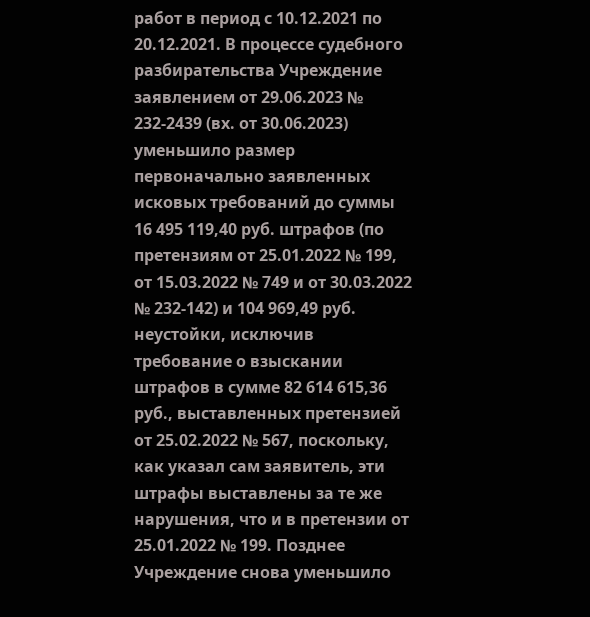работ в период с 10.12.2021 по 20.12.2021. В процессе судебного разбирательства Учреждение заявлением от 29.06.2023 № 232-2439 (вх. от 30.06.2023) уменьшило размер первоначально заявленных исковых требований до суммы 16 495 119,40 руб. штрафов (по претензиям от 25.01.2022 № 199, от 15.03.2022 № 749 и от 30.03.2022 № 232-142) и 104 969,49 руб. неустойки, исключив требование о взыскании штрафов в сумме 82 614 615,36 руб., выставленных претензией от 25.02.2022 № 567, поскольку, как указал сам заявитель, эти штрафы выставлены за те же нарушения, что и в претензии от 25.01.2022 № 199. Позднее Учреждение снова уменьшило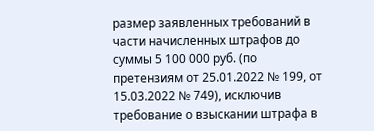размер заявленных требований в части начисленных штрафов до суммы 5 100 000 руб. (по претензиям от 25.01.2022 № 199, от 15.03.2022 № 749), исключив требование о взыскании штрафа в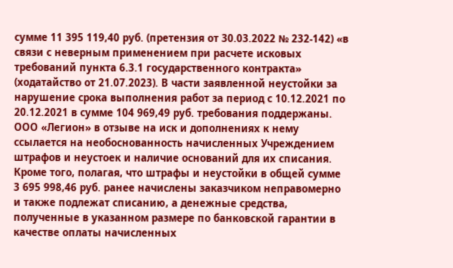сумме 11 395 119,40 руб. (претензия от 30.03.2022 № 232-142) «в связи с неверным применением при расчете исковых требований пункта 6.3.1 государственного контракта» (ходатайство от 21.07.2023). В части заявленной неустойки за нарушение срока выполнения работ за период с 10.12.2021 по 20.12.2021 в сумме 104 969,49 руб. требования поддержаны. ООО «Легион» в отзыве на иск и дополнениях к нему ссылается на необоснованность начисленных Учреждением штрафов и неустоек и наличие оснований для их списания. Кроме того, полагая, что штрафы и неустойки в общей сумме 3 695 998,46 руб. ранее начислены заказчиком неправомерно и также подлежат списанию, а денежные средства, полученные в указанном размере по банковской гарантии в качестве оплаты начисленных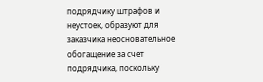подрядчику штрафов и неустоек, образуют для заказчика неосновательное обогащение за счет подрядчика, поскольку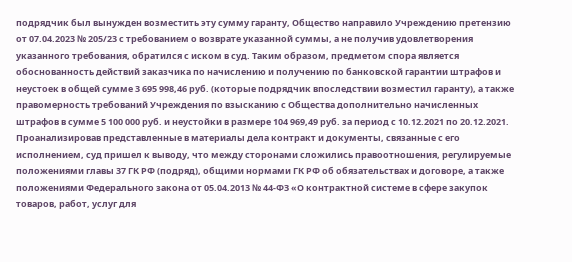подрядчик был вынужден возместить эту сумму гаранту, Общество направило Учреждению претензию от 07.04.2023 № 205/23 с требованием о возврате указанной суммы, а не получив удовлетворения указанного требования, обратился с иском в суд. Таким образом, предметом спора является обоснованность действий заказчика по начислению и получению по банковской гарантии штрафов и неустоек в общей сумме 3 695 998,46 руб. (которые подрядчик впоследствии возместил гаранту), а также правомерность требований Учреждения по взысканию с Общества дополнительно начисленных штрафов в сумме 5 100 000 руб. и неустойки в размере 104 969,49 руб. за период с 10.12.2021 по 20.12.2021. Проанализировав представленные в материалы дела контракт и документы, связанные с его исполнением, суд пришел к выводу, что между сторонами сложились правоотношения, регулируемые положениями главы 37 ГК РФ (подряд), общими нормами ГК РФ об обязательствах и договоре, а также положениями Федерального закона от 05.04.2013 № 44-ФЗ «О контрактной системе в сфере закупок товаров, работ, услуг для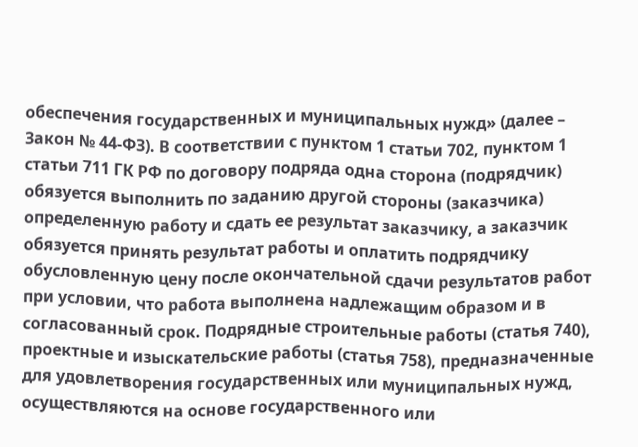обеспечения государственных и муниципальных нужд» (далее – Закон № 44-ФЗ). В соответствии с пунктом 1 статьи 702, пунктом 1 статьи 711 ГК РФ по договору подряда одна сторона (подрядчик) обязуется выполнить по заданию другой стороны (заказчика) определенную работу и сдать ее результат заказчику, а заказчик обязуется принять результат работы и оплатить подрядчику обусловленную цену после окончательной сдачи результатов работ при условии, что работа выполнена надлежащим образом и в согласованный срок. Подрядные строительные работы (статья 740), проектные и изыскательские работы (статья 758), предназначенные для удовлетворения государственных или муниципальных нужд, осуществляются на основе государственного или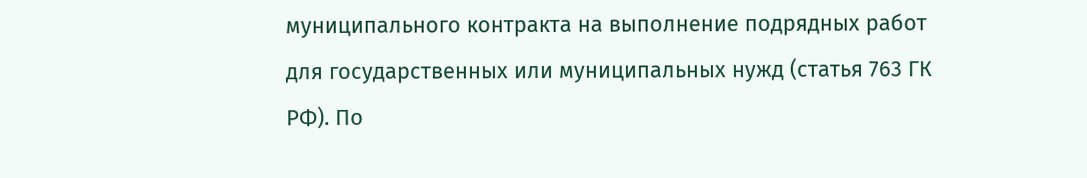муниципального контракта на выполнение подрядных работ для государственных или муниципальных нужд (статья 763 ГК РФ). По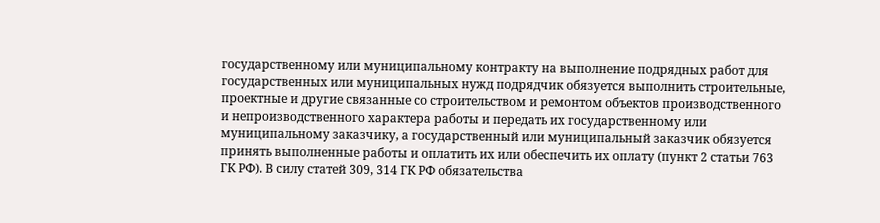государственному или муниципальному контракту на выполнение подрядных работ для государственных или муниципальных нужд подрядчик обязуется выполнить строительные, проектные и другие связанные со строительством и ремонтом объектов производственного и непроизводственного характера работы и передать их государственному или муниципальному заказчику, а государственный или муниципальный заказчик обязуется принять выполненные работы и оплатить их или обеспечить их оплату (пункт 2 статьи 763 ГК РФ). В силу статей 309, 314 ГК РФ обязательства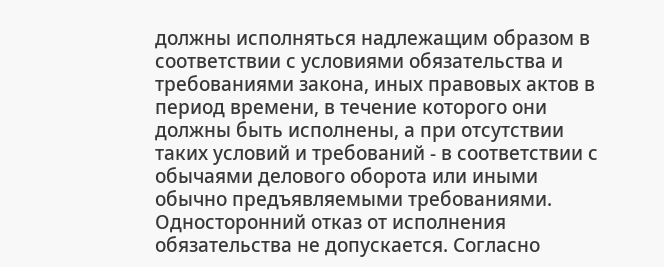должны исполняться надлежащим образом в соответствии с условиями обязательства и требованиями закона, иных правовых актов в период времени, в течение которого они должны быть исполнены, а при отсутствии таких условий и требований - в соответствии с обычаями делового оборота или иными обычно предъявляемыми требованиями. Односторонний отказ от исполнения обязательства не допускается. Согласно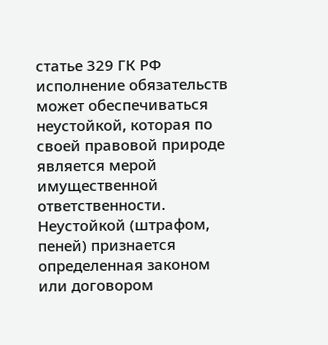статье 329 ГК РФ исполнение обязательств может обеспечиваться неустойкой, которая по своей правовой природе является мерой имущественной ответственности. Неустойкой (штрафом, пеней) признается определенная законом или договором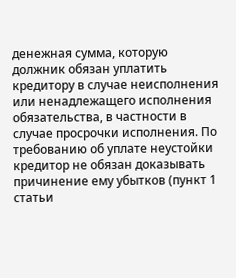денежная сумма, которую должник обязан уплатить кредитору в случае неисполнения или ненадлежащего исполнения обязательства, в частности в случае просрочки исполнения. По требованию об уплате неустойки кредитор не обязан доказывать причинение ему убытков (пункт 1 статьи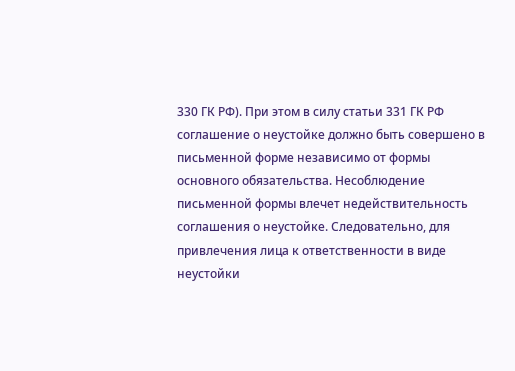330 ГК РФ). При этом в силу статьи 331 ГК РФ соглашение о неустойке должно быть совершено в письменной форме независимо от формы основного обязательства. Несоблюдение письменной формы влечет недействительность соглашения о неустойке. Следовательно, для привлечения лица к ответственности в виде неустойки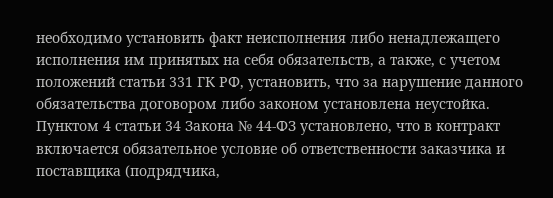необходимо установить факт неисполнения либо ненадлежащего исполнения им принятых на себя обязательств, а также, с учетом положений статьи 331 ГК РФ, установить, что за нарушение данного обязательства договором либо законом установлена неустойка. Пунктом 4 статьи 34 Закона № 44-ФЗ установлено, что в контракт включается обязательное условие об ответственности заказчика и поставщика (подрядчика,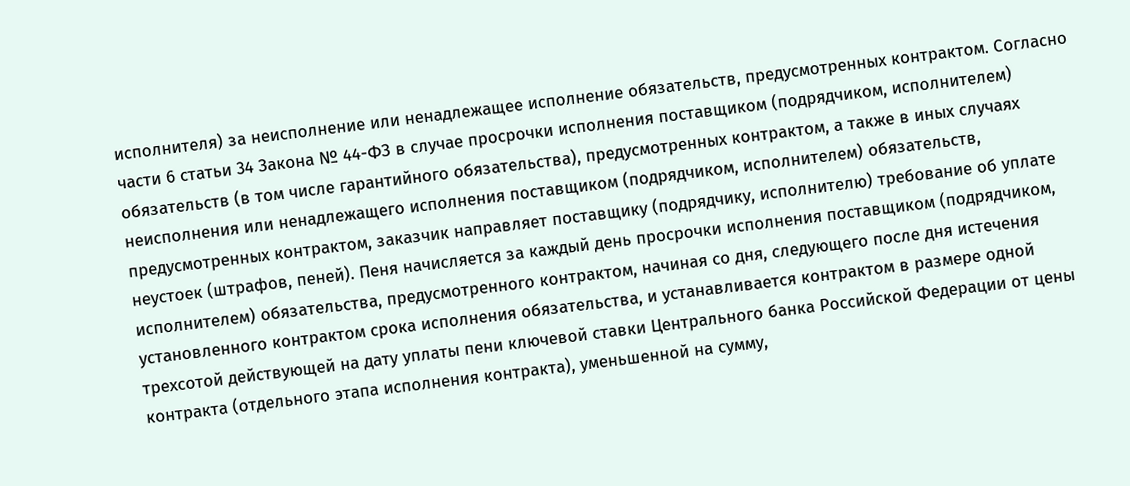исполнителя) за неисполнение или ненадлежащее исполнение обязательств, предусмотренных контрактом. Согласно части 6 статьи 34 Закона № 44-ФЗ в случае просрочки исполнения поставщиком (подрядчиком, исполнителем) обязательств (в том числе гарантийного обязательства), предусмотренных контрактом, а также в иных случаях неисполнения или ненадлежащего исполнения поставщиком (подрядчиком, исполнителем) обязательств, предусмотренных контрактом, заказчик направляет поставщику (подрядчику, исполнителю) требование об уплате неустоек (штрафов, пеней). Пеня начисляется за каждый день просрочки исполнения поставщиком (подрядчиком, исполнителем) обязательства, предусмотренного контрактом, начиная со дня, следующего после дня истечения установленного контрактом срока исполнения обязательства, и устанавливается контрактом в размере одной трехсотой действующей на дату уплаты пени ключевой ставки Центрального банка Российской Федерации от цены контракта (отдельного этапа исполнения контракта), уменьшенной на сумму,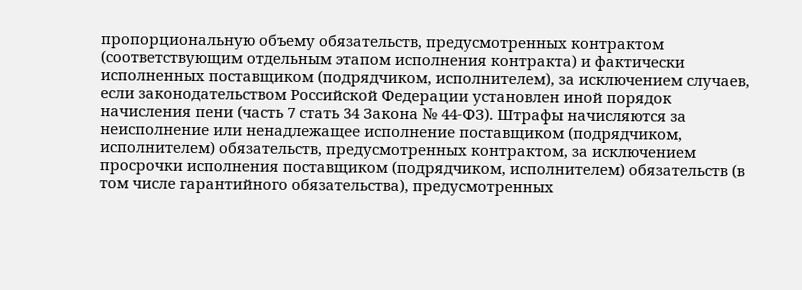пропорциональную объему обязательств, предусмотренных контрактом (соответствующим отдельным этапом исполнения контракта) и фактически исполненных поставщиком (подрядчиком, исполнителем), за исключением случаев, если законодательством Российской Федерации установлен иной порядок начисления пени (часть 7 стать 34 Закона № 44-ФЗ). Штрафы начисляются за неисполнение или ненадлежащее исполнение поставщиком (подрядчиком, исполнителем) обязательств, предусмотренных контрактом, за исключением просрочки исполнения поставщиком (подрядчиком, исполнителем) обязательств (в том числе гарантийного обязательства), предусмотренных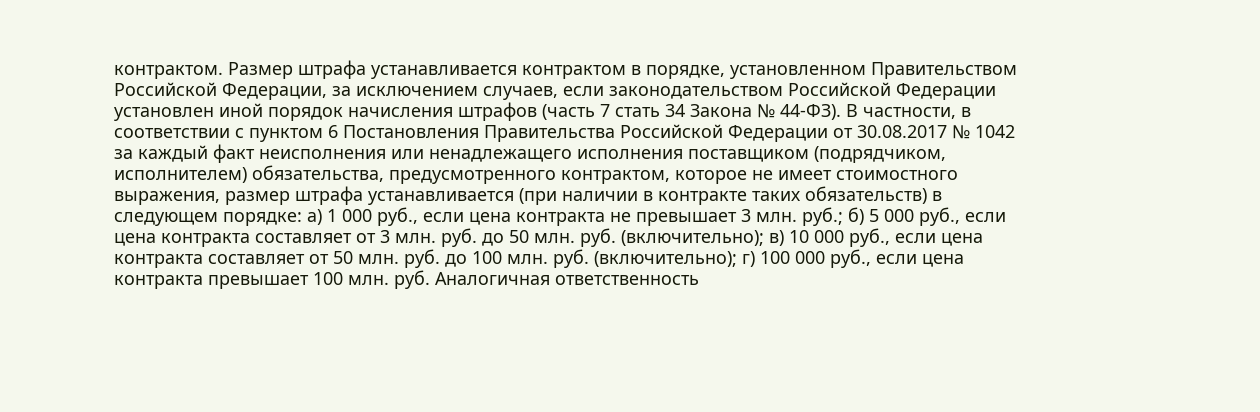контрактом. Размер штрафа устанавливается контрактом в порядке, установленном Правительством Российской Федерации, за исключением случаев, если законодательством Российской Федерации установлен иной порядок начисления штрафов (часть 7 стать 34 Закона № 44-ФЗ). В частности, в соответствии с пунктом 6 Постановления Правительства Российской Федерации от 30.08.2017 № 1042 за каждый факт неисполнения или ненадлежащего исполнения поставщиком (подрядчиком, исполнителем) обязательства, предусмотренного контрактом, которое не имеет стоимостного выражения, размер штрафа устанавливается (при наличии в контракте таких обязательств) в следующем порядке: а) 1 000 руб., если цена контракта не превышает 3 млн. руб.; б) 5 000 руб., если цена контракта составляет от 3 млн. руб. до 50 млн. руб. (включительно); в) 10 000 руб., если цена контракта составляет от 50 млн. руб. до 100 млн. руб. (включительно); г) 100 000 руб., если цена контракта превышает 100 млн. руб. Аналогичная ответственность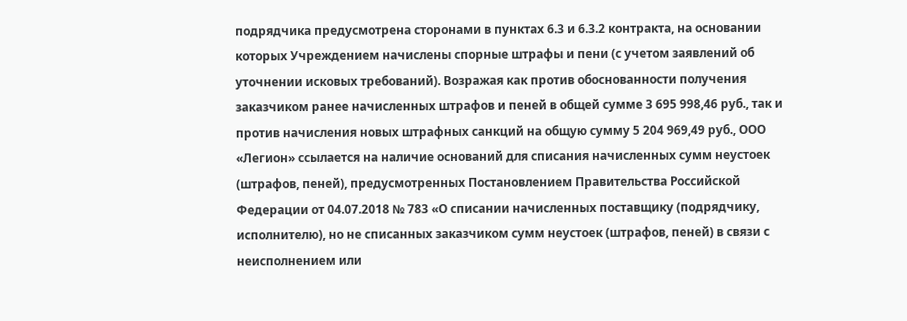подрядчика предусмотрена сторонами в пунктах 6.3 и 6.3.2 контракта, на основании которых Учреждением начислены спорные штрафы и пени (с учетом заявлений об уточнении исковых требований). Возражая как против обоснованности получения заказчиком ранее начисленных штрафов и пеней в общей сумме 3 695 998,46 руб., так и против начисления новых штрафных санкций на общую сумму 5 204 969,49 руб., ООО «Легион» ссылается на наличие оснований для списания начисленных сумм неустоек (штрафов, пеней), предусмотренных Постановлением Правительства Российской Федерации от 04.07.2018 № 783 «О списании начисленных поставщику (подрядчику, исполнителю), но не списанных заказчиком сумм неустоек (штрафов, пеней) в связи с неисполнением или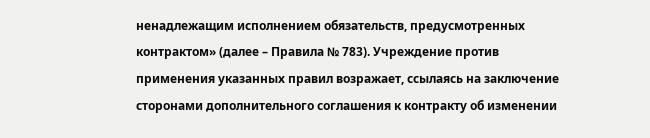ненадлежащим исполнением обязательств, предусмотренных контрактом» (далее – Правила № 783). Учреждение против применения указанных правил возражает, ссылаясь на заключение сторонами дополнительного соглашения к контракту об изменении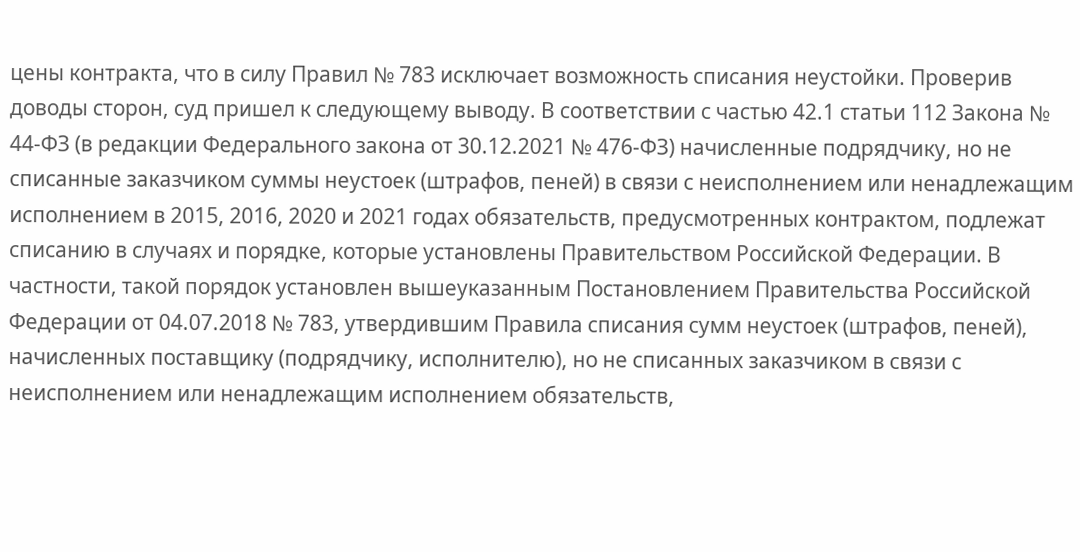цены контракта, что в силу Правил № 783 исключает возможность списания неустойки. Проверив доводы сторон, суд пришел к следующему выводу. В соответствии с частью 42.1 статьи 112 Закона № 44-ФЗ (в редакции Федерального закона от 30.12.2021 № 476-ФЗ) начисленные подрядчику, но не списанные заказчиком суммы неустоек (штрафов, пеней) в связи с неисполнением или ненадлежащим исполнением в 2015, 2016, 2020 и 2021 годах обязательств, предусмотренных контрактом, подлежат списанию в случаях и порядке, которые установлены Правительством Российской Федерации. В частности, такой порядок установлен вышеуказанным Постановлением Правительства Российской Федерации от 04.07.2018 № 783, утвердившим Правила списания сумм неустоек (штрафов, пеней), начисленных поставщику (подрядчику, исполнителю), но не списанных заказчиком в связи с неисполнением или ненадлежащим исполнением обязательств,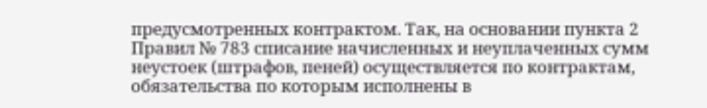предусмотренных контрактом. Так, на основании пункта 2 Правил № 783 списание начисленных и неуплаченных сумм неустоек (штрафов, пеней) осуществляется по контрактам, обязательства по которым исполнены в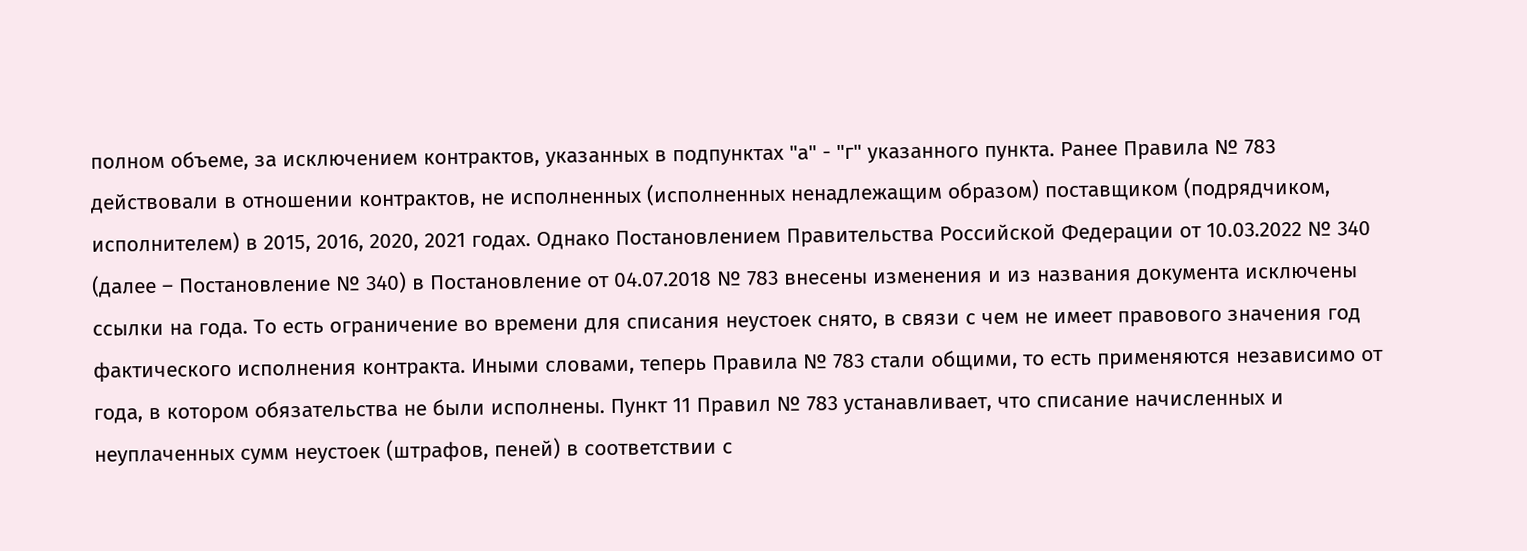полном объеме, за исключением контрактов, указанных в подпунктах "а" - "г" указанного пункта. Ранее Правила № 783 действовали в отношении контрактов, не исполненных (исполненных ненадлежащим образом) поставщиком (подрядчиком, исполнителем) в 2015, 2016, 2020, 2021 годах. Однако Постановлением Правительства Российской Федерации от 10.03.2022 № 340 (далее – Постановление № 340) в Постановление от 04.07.2018 № 783 внесены изменения и из названия документа исключены ссылки на года. То есть ограничение во времени для списания неустоек снято, в связи с чем не имеет правового значения год фактического исполнения контракта. Иными словами, теперь Правила № 783 стали общими, то есть применяются независимо от года, в котором обязательства не были исполнены. Пункт 11 Правил № 783 устанавливает, что списание начисленных и неуплаченных сумм неустоек (штрафов, пеней) в соответствии с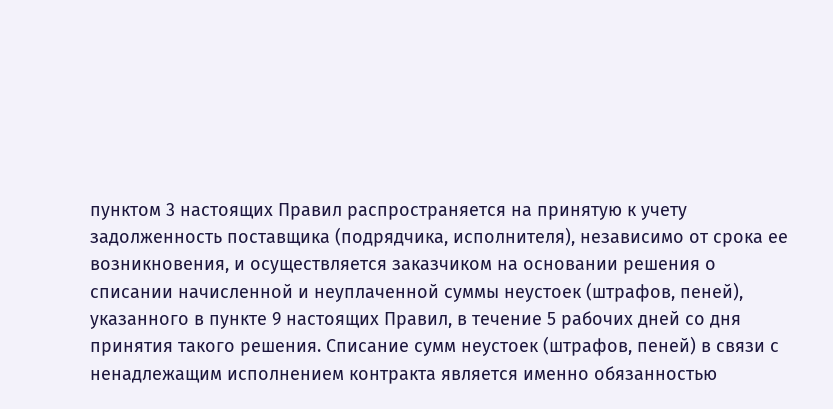пунктом 3 настоящих Правил распространяется на принятую к учету задолженность поставщика (подрядчика, исполнителя), независимо от срока ее возникновения, и осуществляется заказчиком на основании решения о списании начисленной и неуплаченной суммы неустоек (штрафов, пеней), указанного в пункте 9 настоящих Правил, в течение 5 рабочих дней со дня принятия такого решения. Списание сумм неустоек (штрафов, пеней) в связи с ненадлежащим исполнением контракта является именно обязанностью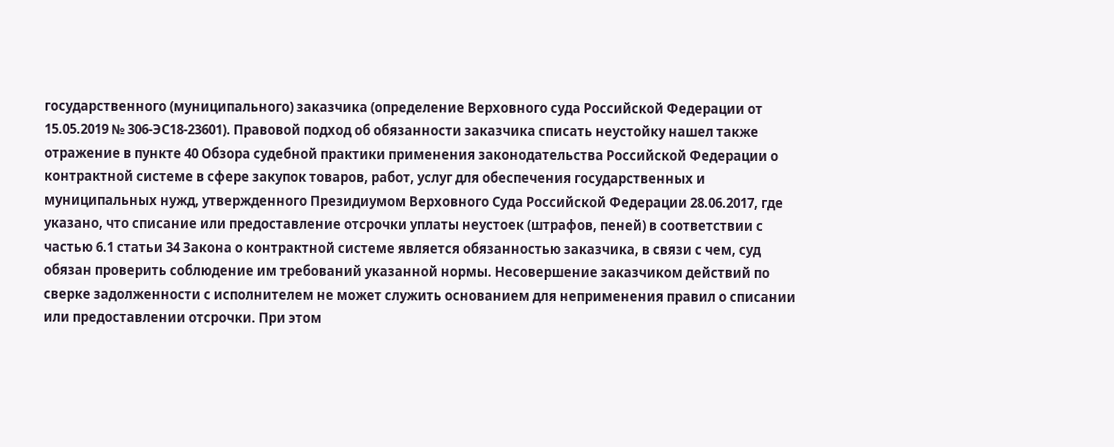государственного (муниципального) заказчика (определение Верховного суда Российской Федерации от 15.05.2019 № 306-ЭС18-23601). Правовой подход об обязанности заказчика списать неустойку нашел также отражение в пункте 40 Обзора судебной практики применения законодательства Российской Федерации о контрактной системе в сфере закупок товаров, работ, услуг для обеспечения государственных и муниципальных нужд, утвержденного Президиумом Верховного Суда Российской Федерации 28.06.2017, где указано, что списание или предоставление отсрочки уплаты неустоек (штрафов, пеней) в соответствии с частью 6.1 статьи 34 Закона о контрактной системе является обязанностью заказчика, в связи с чем, суд обязан проверить соблюдение им требований указанной нормы. Несовершение заказчиком действий по сверке задолженности с исполнителем не может служить основанием для неприменения правил о списании или предоставлении отсрочки. При этом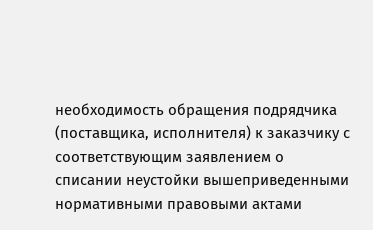необходимость обращения подрядчика (поставщика, исполнителя) к заказчику с соответствующим заявлением о списании неустойки вышеприведенными нормативными правовыми актами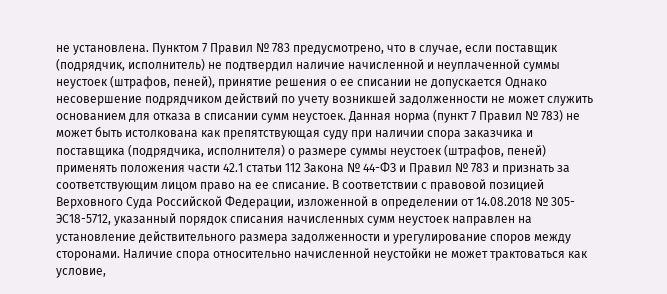не установлена. Пунктом 7 Правил № 783 предусмотрено, что в случае, если поставщик (подрядчик, исполнитель) не подтвердил наличие начисленной и неуплаченной суммы неустоек (штрафов, пеней), принятие решения о ее списании не допускается Однако несовершение подрядчиком действий по учету возникшей задолженности не может служить основанием для отказа в списании сумм неустоек. Данная норма (пункт 7 Правил № 783) не может быть истолкована как препятствующая суду при наличии спора заказчика и поставщика (подрядчика, исполнителя) о размере суммы неустоек (штрафов, пеней) применять положения части 42.1 статьи 112 Закона № 44-ФЗ и Правил № 783 и признать за соответствующим лицом право на ее списание. В соответствии с правовой позицией Верховного Суда Российской Федерации, изложенной в определении от 14.08.2018 № 305-ЭС18-5712, указанный порядок списания начисленных сумм неустоек направлен на установление действительного размера задолженности и урегулирование споров между сторонами. Наличие спора относительно начисленной неустойки не может трактоваться как условие,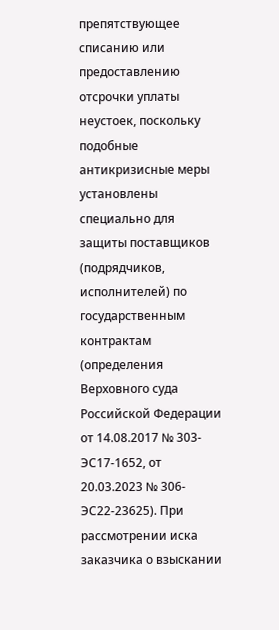препятствующее списанию или предоставлению отсрочки уплаты неустоек, поскольку подобные антикризисные меры установлены специально для защиты поставщиков (подрядчиков, исполнителей) по государственным контрактам (определения Верховного суда Российской Федерации от 14.08.2017 № 303-ЭС17-1652, от 20.03.2023 № 306-ЭС22-23625). При рассмотрении иска заказчика о взыскании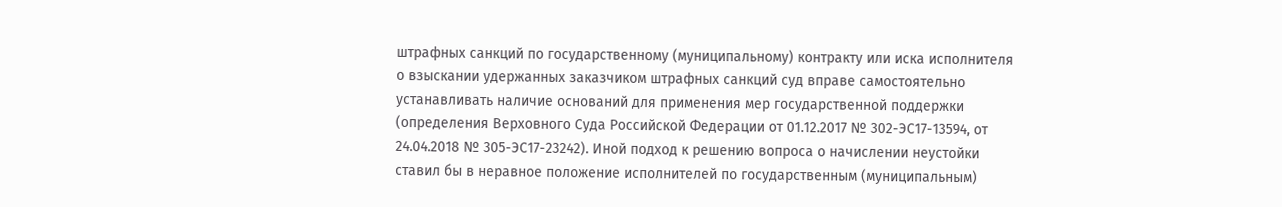штрафных санкций по государственному (муниципальному) контракту или иска исполнителя о взыскании удержанных заказчиком штрафных санкций суд вправе самостоятельно устанавливать наличие оснований для применения мер государственной поддержки (определения Верховного Суда Российской Федерации от 01.12.2017 № 302-ЭС17-13594, от 24.04.2018 № 305-ЭС17-23242). Иной подход к решению вопроса о начислении неустойки ставил бы в неравное положение исполнителей по государственным (муниципальным)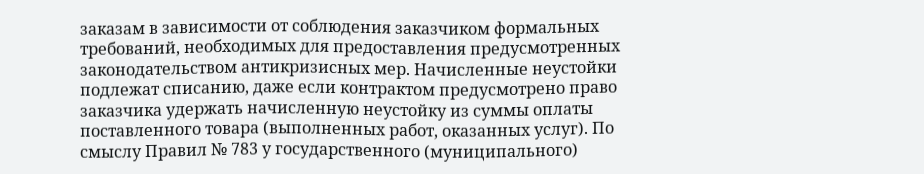заказам в зависимости от соблюдения заказчиком формальных требований, необходимых для предоставления предусмотренных законодательством антикризисных мер. Начисленные неустойки подлежат списанию, даже если контрактом предусмотрено право заказчика удержать начисленную неустойку из суммы оплаты поставленного товара (выполненных работ, оказанных услуг). По смыслу Правил № 783 у государственного (муниципального)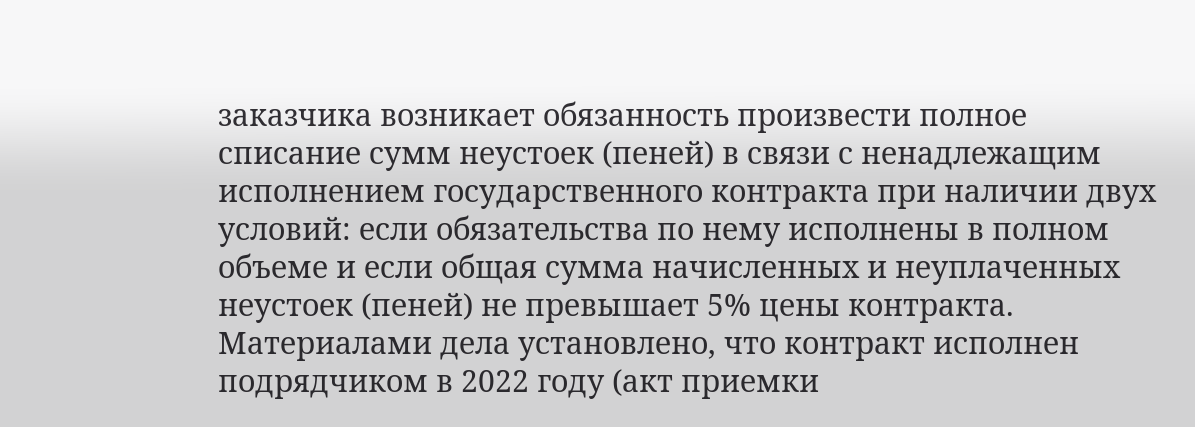заказчика возникает обязанность произвести полное списание сумм неустоек (пеней) в связи с ненадлежащим исполнением государственного контракта при наличии двух условий: если обязательства по нему исполнены в полном объеме и если общая сумма начисленных и неуплаченных неустоек (пеней) не превышает 5% цены контракта. Материалами дела установлено, что контракт исполнен подрядчиком в 2022 году (акт приемки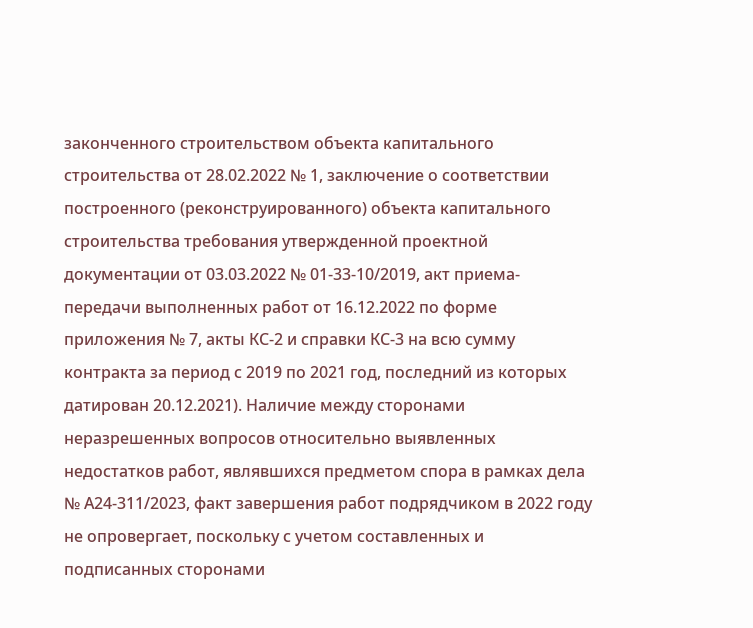законченного строительством объекта капитального строительства от 28.02.2022 № 1, заключение о соответствии построенного (реконструированного) объекта капитального строительства требования утвержденной проектной документации от 03.03.2022 № 01-33-10/2019, акт приема-передачи выполненных работ от 16.12.2022 по форме приложения № 7, акты КС-2 и справки КС-3 на всю сумму контракта за период с 2019 по 2021 год, последний из которых датирован 20.12.2021). Наличие между сторонами неразрешенных вопросов относительно выявленных недостатков работ, являвшихся предметом спора в рамках дела № А24-311/2023, факт завершения работ подрядчиком в 2022 году не опровергает, поскольку с учетом составленных и подписанных сторонами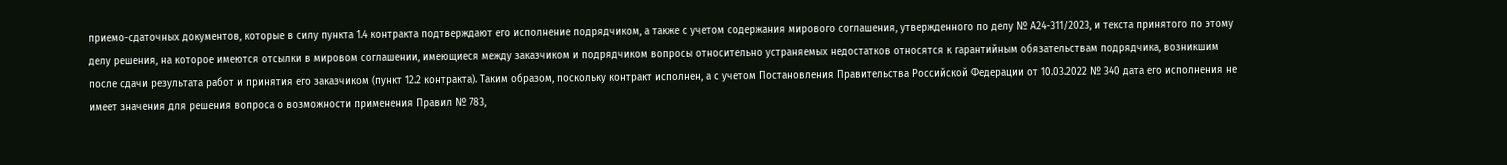приемо-сдаточных документов, которые в силу пункта 1.4 контракта подтверждают его исполнение подрядчиком, а также с учетом содержания мирового соглашения, утвержденного по делу № А24-311/2023, и текста принятого по этому делу решения, на которое имеются отсылки в мировом соглашении, имеющиеся между заказчиком и подрядчиком вопросы относительно устраняемых недостатков относятся к гарантийным обязательствам подрядчика, возникшим после сдачи результата работ и принятия его заказчиком (пункт 12.2 контракта). Таким образом, поскольку контракт исполнен, а с учетом Постановления Правительства Российской Федерации от 10.03.2022 № 340 дата его исполнения не имеет значения для решения вопроса о возможности применения Правил № 783,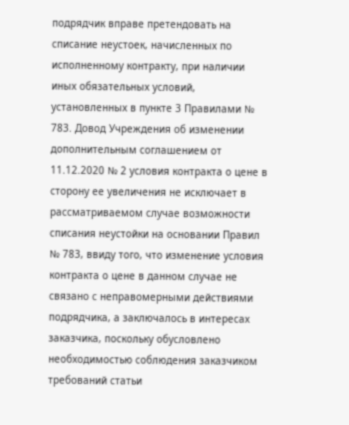подрядчик вправе претендовать на списание неустоек, начисленных по исполненному контракту, при наличии иных обязательных условий, установленных в пункте 3 Правилами № 783. Довод Учреждения об изменении дополнительным соглашением от 11.12.2020 № 2 условия контракта о цене в сторону ее увеличения не исключает в рассматриваемом случае возможности списания неустойки на основании Правил № 783, ввиду того, что изменение условия контракта о цене в данном случае не связано с неправомерными действиями подрядчика, а заключалось в интересах заказчика, поскольку обусловлено необходимостью соблюдения заказчиком требований статьи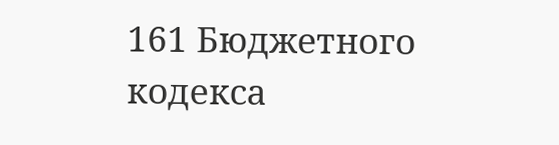161 Бюджетного кодекса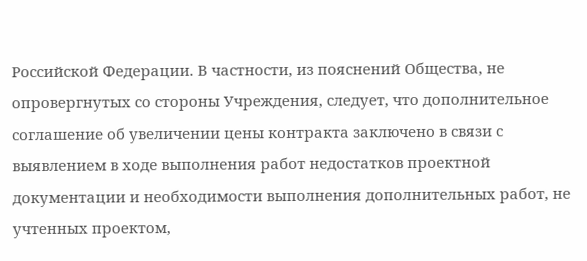Российской Федерации. В частности, из пояснений Общества, не опровергнутых со стороны Учреждения, следует, что дополнительное соглашение об увеличении цены контракта заключено в связи с выявлением в ходе выполнения работ недостатков проектной документации и необходимости выполнения дополнительных работ, не учтенных проектом,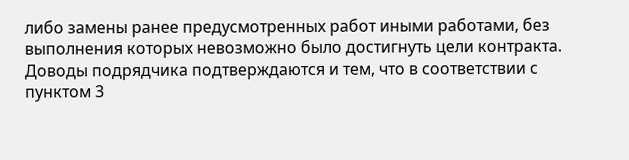либо замены ранее предусмотренных работ иными работами, без выполнения которых невозможно было достигнуть цели контракта. Доводы подрядчика подтверждаются и тем, что в соответствии с пунктом 3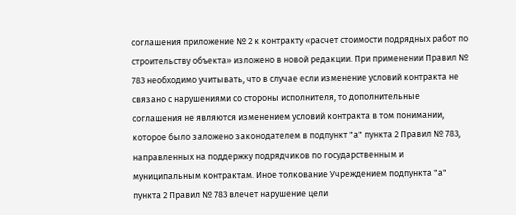соглашения приложение № 2 к контракту «расчет стоимости подрядных работ по строительству объекта» изложено в новой редакции. При применении Правил № 783 необходимо учитывать, что в случае если изменение условий контракта не связано с нарушениями со стороны исполнителя, то дополнительные соглашения не являются изменением условий контракта в том понимании, которое было заложено законодателем в подпункт "а" пункта 2 Правил № 783, направленных на поддержку подрядчиков по государственным и муниципальным контрактам. Иное толкование Учреждением подпункта "а" пункта 2 Правил № 783 влечет нарушение цели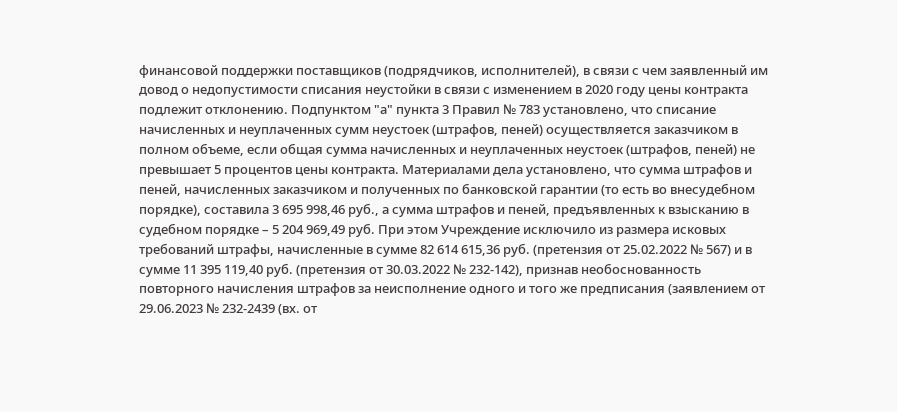финансовой поддержки поставщиков (подрядчиков, исполнителей), в связи с чем заявленный им довод о недопустимости списания неустойки в связи с изменением в 2020 году цены контракта подлежит отклонению. Подпунктом "а" пункта 3 Правил № 783 установлено, что списание начисленных и неуплаченных сумм неустоек (штрафов, пеней) осуществляется заказчиком в полном объеме, если общая сумма начисленных и неуплаченных неустоек (штрафов, пеней) не превышает 5 процентов цены контракта. Материалами дела установлено, что сумма штрафов и пеней, начисленных заказчиком и полученных по банковской гарантии (то есть во внесудебном порядке), составила 3 695 998,46 руб., а сумма штрафов и пеней, предъявленных к взысканию в судебном порядке – 5 204 969,49 руб. При этом Учреждение исключило из размера исковых требований штрафы, начисленные в сумме 82 614 615,36 руб. (претензия от 25.02.2022 № 567) и в сумме 11 395 119,40 руб. (претензия от 30.03.2022 № 232-142), признав необоснованность повторного начисления штрафов за неисполнение одного и того же предписания (заявлением от 29.06.2023 № 232-2439 (вх. от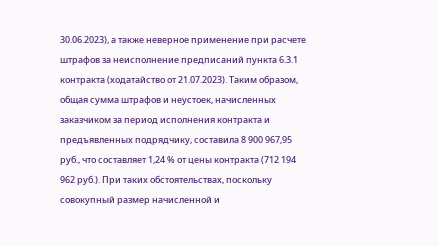30.06.2023), а также неверное применение при расчете штрафов за неисполнение предписаний пункта 6.3.1 контракта (ходатайство от 21.07.2023). Таким образом, общая сумма штрафов и неустоек, начисленных заказчиком за период исполнения контракта и предъявленных подрядчику, составила 8 900 967,95 руб., что составляет 1,24 % от цены контракта (712 194 962 руб.). При таких обстоятельствах, поскольку совокупный размер начисленной и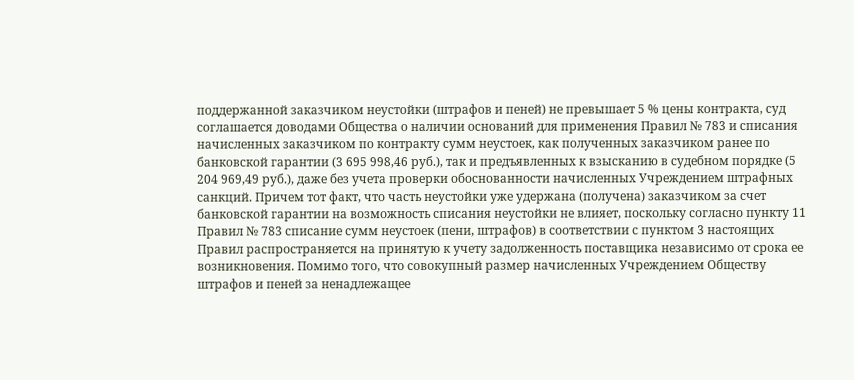поддержанной заказчиком неустойки (штрафов и пеней) не превышает 5 % цены контракта, суд соглашается доводами Общества о наличии оснований для применения Правил № 783 и списания начисленных заказчиком по контракту сумм неустоек, как полученных заказчиком ранее по банковской гарантии (3 695 998,46 руб.), так и предъявленных к взысканию в судебном порядке (5 204 969,49 руб.), даже без учета проверки обоснованности начисленных Учреждением штрафных санкций. Причем тот факт, что часть неустойки уже удержана (получена) заказчиком за счет банковской гарантии на возможность списания неустойки не влияет, поскольку согласно пункту 11 Правил № 783 списание сумм неустоек (пени, штрафов) в соответствии с пунктом 3 настоящих Правил распространяется на принятую к учету задолженность поставщика независимо от срока ее возникновения. Помимо того, что совокупный размер начисленных Учреждением Обществу штрафов и пеней за ненадлежащее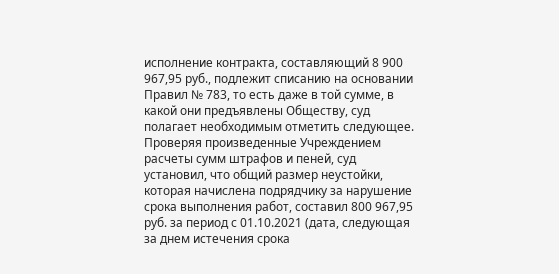исполнение контракта, составляющий 8 900 967,95 руб., подлежит списанию на основании Правил № 783, то есть даже в той сумме, в какой они предъявлены Обществу, суд полагает необходимым отметить следующее. Проверяя произведенные Учреждением расчеты сумм штрафов и пеней, суд установил, что общий размер неустойки, которая начислена подрядчику за нарушение срока выполнения работ, составил 800 967,95 руб. за период с 01.10.2021 (дата, следующая за днем истечения срока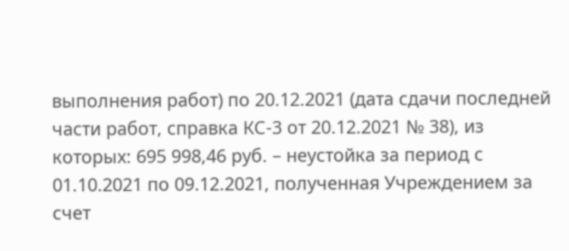выполнения работ) по 20.12.2021 (дата сдачи последней части работ, справка КС-3 от 20.12.2021 № 38), из которых: 695 998,46 руб. – неустойка за период с 01.10.2021 по 09.12.2021, полученная Учреждением за счет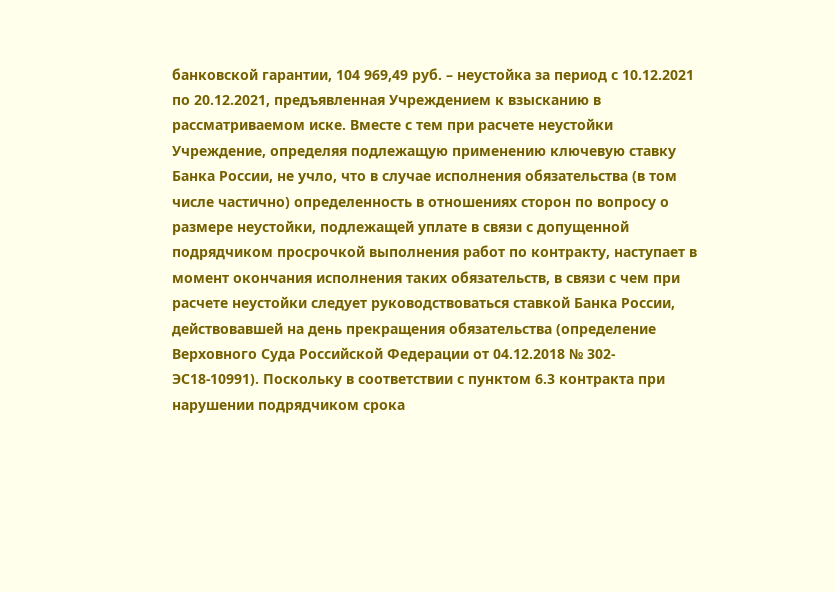банковской гарантии, 104 969,49 руб. – неустойка за период с 10.12.2021 по 20.12.2021, предъявленная Учреждением к взысканию в рассматриваемом иске. Вместе с тем при расчете неустойки Учреждение, определяя подлежащую применению ключевую ставку Банка России, не учло, что в случае исполнения обязательства (в том числе частично) определенность в отношениях сторон по вопросу о размере неустойки, подлежащей уплате в связи с допущенной подрядчиком просрочкой выполнения работ по контракту, наступает в момент окончания исполнения таких обязательств, в связи с чем при расчете неустойки следует руководствоваться ставкой Банка России, действовавшей на день прекращения обязательства (определение Верховного Суда Российской Федерации от 04.12.2018 № 302-ЭС18-10991). Поскольку в соответствии с пунктом 6.3 контракта при нарушении подрядчиком срока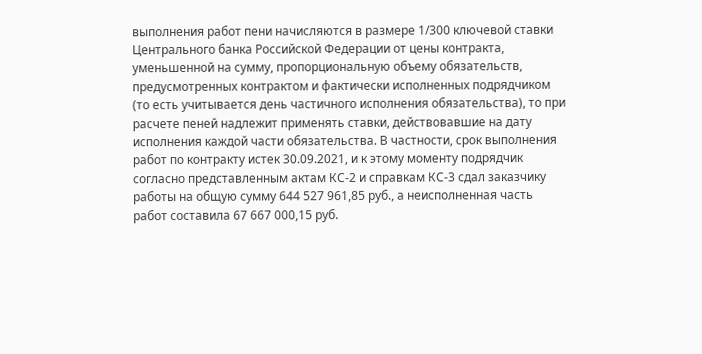выполнения работ пени начисляются в размере 1/300 ключевой ставки Центрального банка Российской Федерации от цены контракта, уменьшенной на сумму, пропорциональную объему обязательств, предусмотренных контрактом и фактически исполненных подрядчиком (то есть учитывается день частичного исполнения обязательства), то при расчете пеней надлежит применять ставки, действовавшие на дату исполнения каждой части обязательства. В частности, срок выполнения работ по контракту истек 30.09.2021, и к этому моменту подрядчик согласно представленным актам КС-2 и справкам КС-3 сдал заказчику работы на общую сумму 644 527 961,85 руб., а неисполненная часть работ составила 67 667 000,15 руб.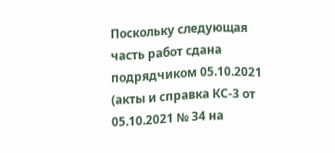Поскольку следующая часть работ сдана подрядчиком 05.10.2021 (акты и справка КС-3 от 05.10.2021 № 34 на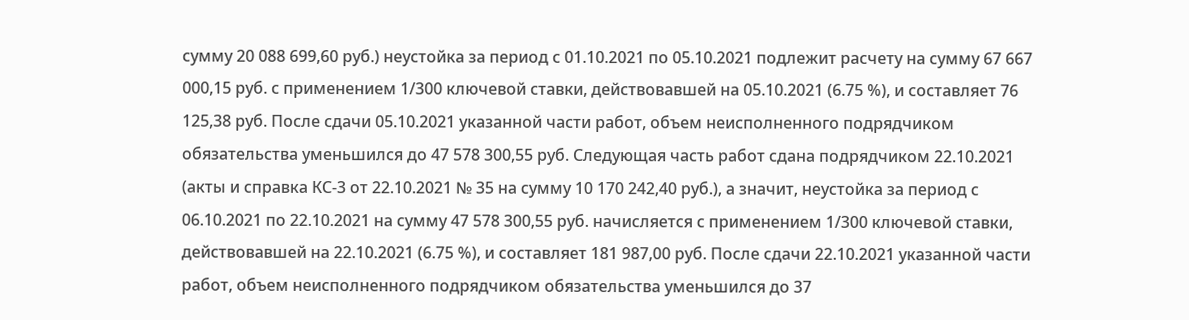сумму 20 088 699,60 руб.) неустойка за период с 01.10.2021 по 05.10.2021 подлежит расчету на сумму 67 667 000,15 руб. с применением 1/300 ключевой ставки, действовавшей на 05.10.2021 (6.75 %), и составляет 76 125,38 руб. После сдачи 05.10.2021 указанной части работ, объем неисполненного подрядчиком обязательства уменьшился до 47 578 300,55 руб. Следующая часть работ сдана подрядчиком 22.10.2021 (акты и справка КС-3 от 22.10.2021 № 35 на сумму 10 170 242,40 руб.), а значит, неустойка за период с 06.10.2021 по 22.10.2021 на сумму 47 578 300,55 руб. начисляется с применением 1/300 ключевой ставки, действовавшей на 22.10.2021 (6.75 %), и составляет 181 987,00 руб. После сдачи 22.10.2021 указанной части работ, объем неисполненного подрядчиком обязательства уменьшился до 37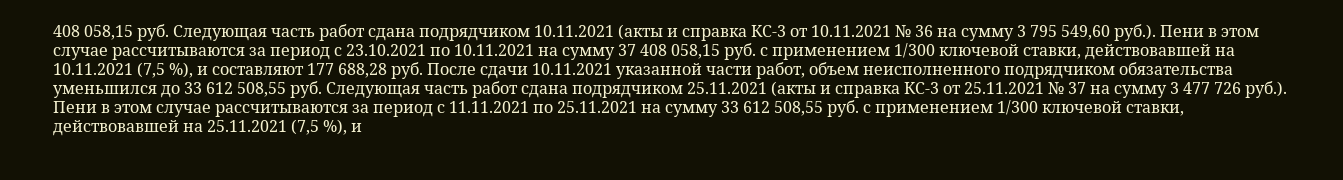408 058,15 руб. Следующая часть работ сдана подрядчиком 10.11.2021 (акты и справка КС-3 от 10.11.2021 № 36 на сумму 3 795 549,60 руб.). Пени в этом случае рассчитываются за период с 23.10.2021 по 10.11.2021 на сумму 37 408 058,15 руб. с применением 1/300 ключевой ставки, действовавшей на 10.11.2021 (7,5 %), и составляют 177 688,28 руб. После сдачи 10.11.2021 указанной части работ, объем неисполненного подрядчиком обязательства уменьшился до 33 612 508,55 руб. Следующая часть работ сдана подрядчиком 25.11.2021 (акты и справка КС-3 от 25.11.2021 № 37 на сумму 3 477 726 руб.). Пени в этом случае рассчитываются за период с 11.11.2021 по 25.11.2021 на сумму 33 612 508,55 руб. с применением 1/300 ключевой ставки, действовавшей на 25.11.2021 (7,5 %), и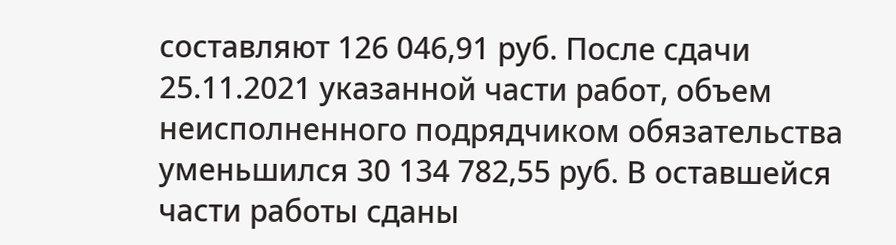составляют 126 046,91 руб. После сдачи 25.11.2021 указанной части работ, объем неисполненного подрядчиком обязательства уменьшился 30 134 782,55 руб. В оставшейся части работы сданы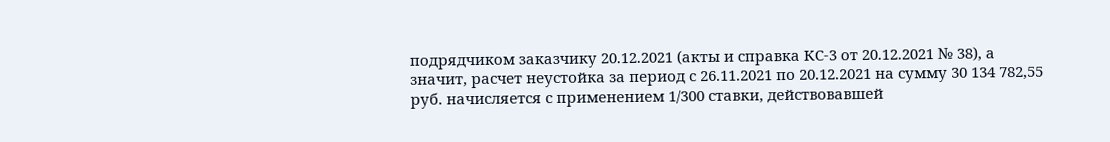подрядчиком заказчику 20.12.2021 (акты и справка КС-3 от 20.12.2021 № 38), а значит, расчет неустойка за период с 26.11.2021 по 20.12.2021 на сумму 30 134 782,55 руб. начисляется с применением 1/300 ставки, действовавшей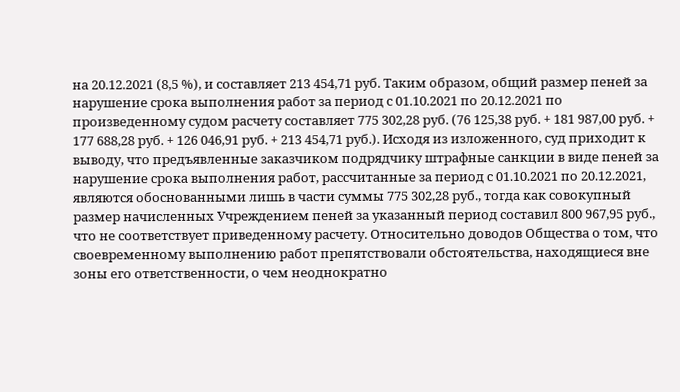на 20.12.2021 (8,5 %), и составляет 213 454,71 руб. Таким образом, общий размер пеней за нарушение срока выполнения работ за период с 01.10.2021 по 20.12.2021 по произведенному судом расчету составляет 775 302,28 руб. (76 125,38 руб. + 181 987,00 руб. + 177 688,28 руб. + 126 046,91 руб. + 213 454,71 руб.). Исходя из изложенного, суд приходит к выводу, что предъявленные заказчиком подрядчику штрафные санкции в виде пеней за нарушение срока выполнения работ, рассчитанные за период с 01.10.2021 по 20.12.2021, являются обоснованными лишь в части суммы 775 302,28 руб., тогда как совокупный размер начисленных Учреждением пеней за указанный период составил 800 967,95 руб., что не соответствует приведенному расчету. Относительно доводов Общества о том, что своевременному выполнению работ препятствовали обстоятельства, находящиеся вне зоны его ответственности, о чем неоднократно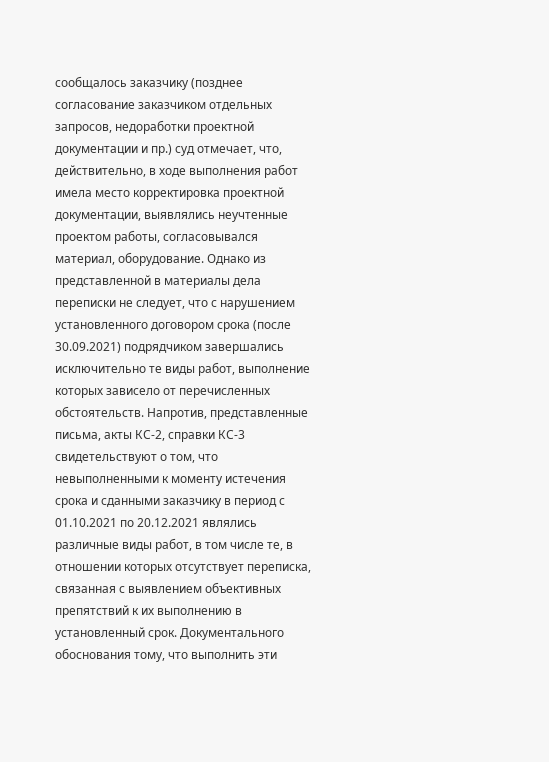сообщалось заказчику (позднее согласование заказчиком отдельных запросов, недоработки проектной документации и пр.) суд отмечает, что, действительно, в ходе выполнения работ имела место корректировка проектной документации, выявлялись неучтенные проектом работы, согласовывался материал, оборудование. Однако из представленной в материалы дела переписки не следует, что с нарушением установленного договором срока (после 30.09.2021) подрядчиком завершались исключительно те виды работ, выполнение которых зависело от перечисленных обстоятельств. Напротив, представленные письма, акты КС-2, справки КС-3 свидетельствуют о том, что невыполненными к моменту истечения срока и сданными заказчику в период с 01.10.2021 по 20.12.2021 являлись различные виды работ, в том числе те, в отношении которых отсутствует переписка, связанная с выявлением объективных препятствий к их выполнению в установленный срок. Документального обоснования тому, что выполнить эти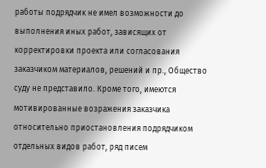работы подрядчик не имел возможности до выполнения иных работ, зависящих от корректировки проекта или согласования заказчиком материалов, решений и пр., Общество суду не представило. Кроме того, имеются мотивированные возражения заказчика относительно приостановления подрядчиком отдельных видов работ, ряд писем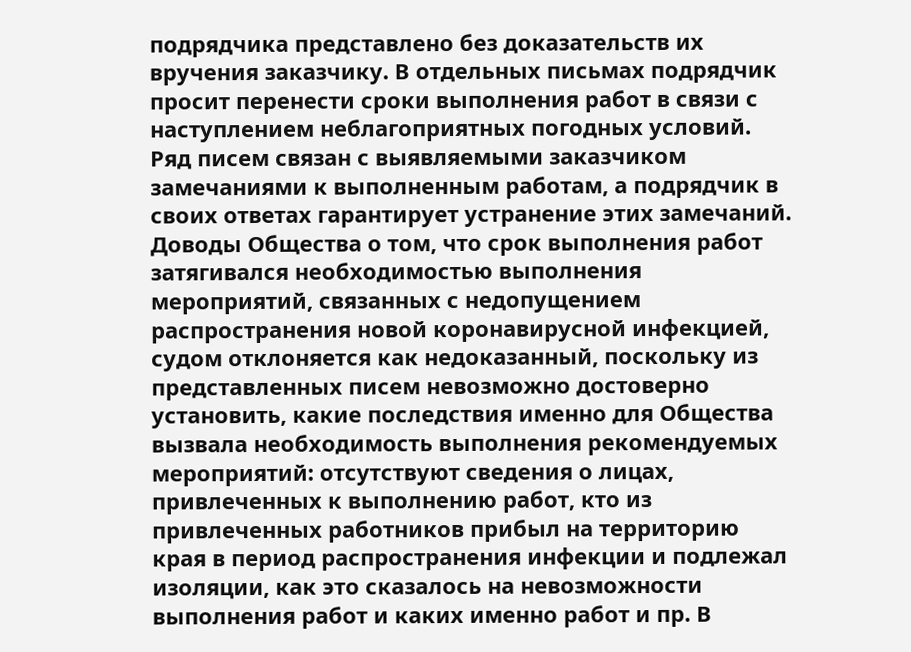подрядчика представлено без доказательств их вручения заказчику. В отдельных письмах подрядчик просит перенести сроки выполнения работ в связи с наступлением неблагоприятных погодных условий. Ряд писем связан с выявляемыми заказчиком замечаниями к выполненным работам, а подрядчик в своих ответах гарантирует устранение этих замечаний. Доводы Общества о том, что срок выполнения работ затягивался необходимостью выполнения мероприятий, связанных с недопущением распространения новой коронавирусной инфекцией, судом отклоняется как недоказанный, поскольку из представленных писем невозможно достоверно установить, какие последствия именно для Общества вызвала необходимость выполнения рекомендуемых мероприятий: отсутствуют сведения о лицах, привлеченных к выполнению работ, кто из привлеченных работников прибыл на территорию края в период распространения инфекции и подлежал изоляции, как это сказалось на невозможности выполнения работ и каких именно работ и пр. В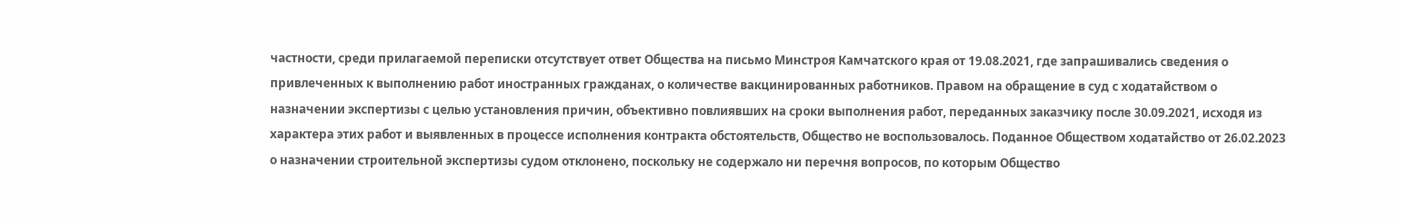частности, среди прилагаемой переписки отсутствует ответ Общества на письмо Минстроя Камчатского края от 19.08.2021, где запрашивались сведения о привлеченных к выполнению работ иностранных гражданах, о количестве вакцинированных работников. Правом на обращение в суд с ходатайством о назначении экспертизы с целью установления причин, объективно повлиявших на сроки выполнения работ, переданных заказчику после 30.09.2021, исходя из характера этих работ и выявленных в процессе исполнения контракта обстоятельств, Общество не воспользовалось. Поданное Обществом ходатайство от 26.02.2023 о назначении строительной экспертизы судом отклонено, поскольку не содержало ни перечня вопросов, по которым Общество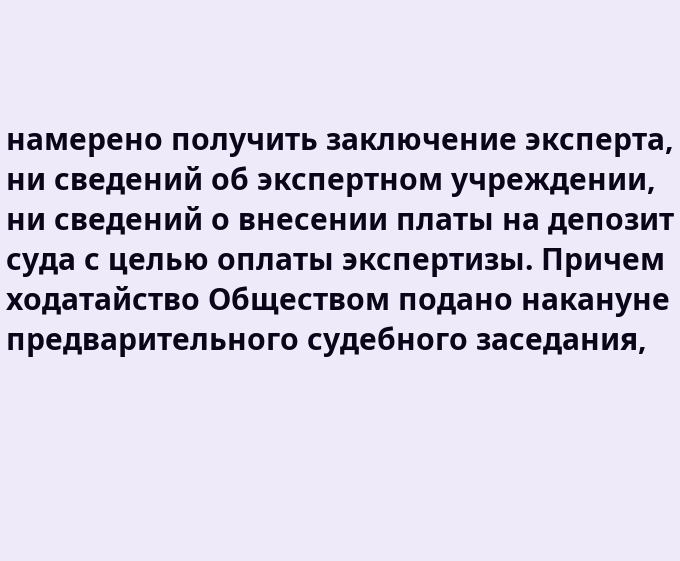намерено получить заключение эксперта, ни сведений об экспертном учреждении, ни сведений о внесении платы на депозит суда с целью оплаты экспертизы. Причем ходатайство Обществом подано накануне предварительного судебного заседания,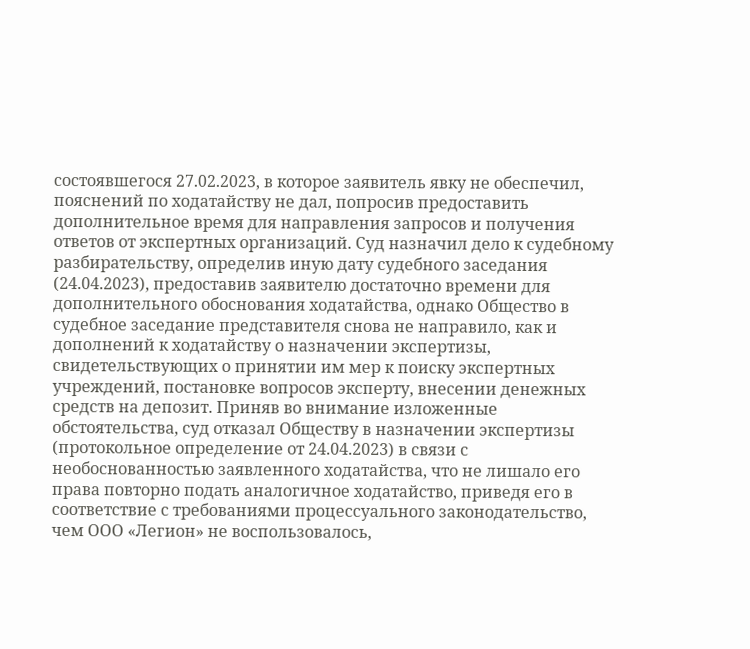состоявшегося 27.02.2023, в которое заявитель явку не обеспечил, пояснений по ходатайству не дал, попросив предоставить дополнительное время для направления запросов и получения ответов от экспертных организаций. Суд назначил дело к судебному разбирательству, определив иную дату судебного заседания (24.04.2023), предоставив заявителю достаточно времени для дополнительного обоснования ходатайства, однако Общество в судебное заседание представителя снова не направило, как и дополнений к ходатайству о назначении экспертизы, свидетельствующих о принятии им мер к поиску экспертных учреждений, постановке вопросов эксперту, внесении денежных средств на депозит. Приняв во внимание изложенные обстоятельства, суд отказал Обществу в назначении экспертизы (протокольное определение от 24.04.2023) в связи с необоснованностью заявленного ходатайства, что не лишало его права повторно подать аналогичное ходатайство, приведя его в соответствие с требованиями процессуального законодательство, чем ООО «Легион» не воспользовалось,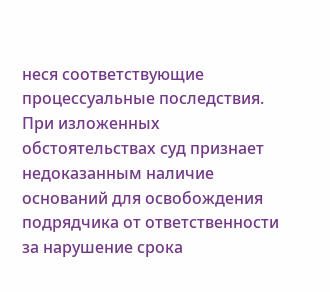неся соответствующие процессуальные последствия. При изложенных обстоятельствах суд признает недоказанным наличие оснований для освобождения подрядчика от ответственности за нарушение срока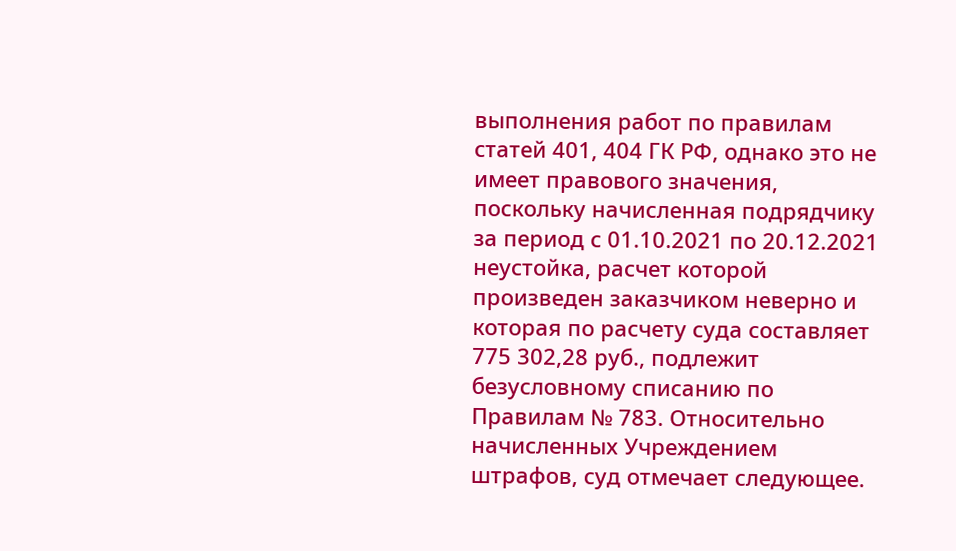выполнения работ по правилам статей 401, 404 ГК РФ, однако это не имеет правового значения, поскольку начисленная подрядчику за период с 01.10.2021 по 20.12.2021 неустойка, расчет которой произведен заказчиком неверно и которая по расчету суда составляет 775 302,28 руб., подлежит безусловному списанию по Правилам № 783. Относительно начисленных Учреждением штрафов, суд отмечает следующее.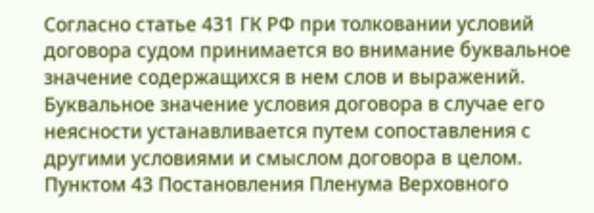Согласно статье 431 ГК РФ при толковании условий договора судом принимается во внимание буквальное значение содержащихся в нем слов и выражений. Буквальное значение условия договора в случае его неясности устанавливается путем сопоставления с другими условиями и смыслом договора в целом. Пунктом 43 Постановления Пленума Верховного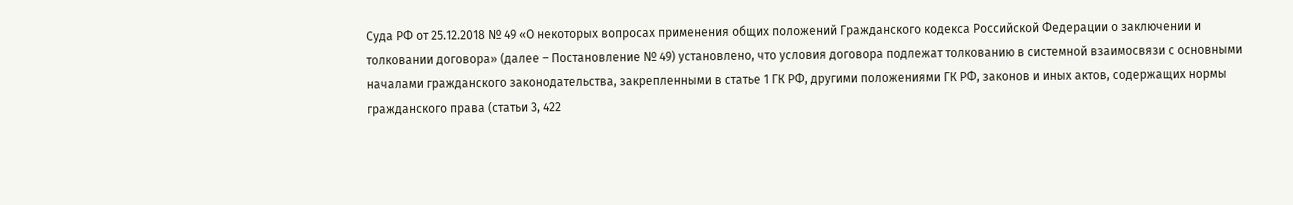Суда РФ от 25.12.2018 № 49 «О некоторых вопросах применения общих положений Гражданского кодекса Российской Федерации о заключении и толковании договора» (далее – Постановление № 49) установлено, что условия договора подлежат толкованию в системной взаимосвязи с основными началами гражданского законодательства, закрепленными в статье 1 ГК РФ, другими положениями ГК РФ, законов и иных актов, содержащих нормы гражданского права (статьи 3, 422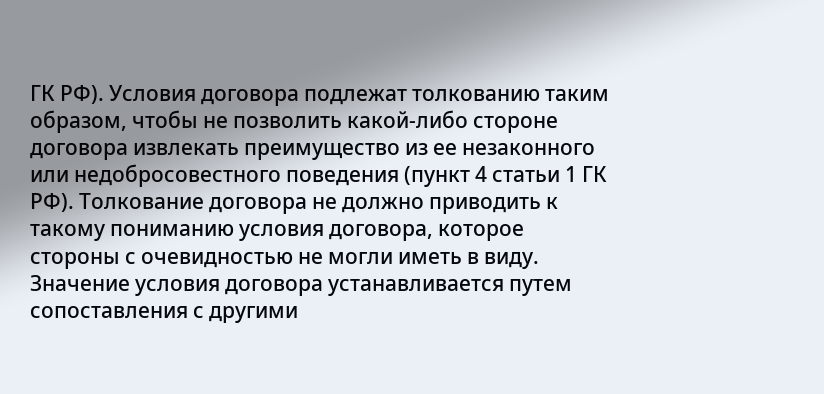ГК РФ). Условия договора подлежат толкованию таким образом, чтобы не позволить какой-либо стороне договора извлекать преимущество из ее незаконного или недобросовестного поведения (пункт 4 статьи 1 ГК РФ). Толкование договора не должно приводить к такому пониманию условия договора, которое стороны с очевидностью не могли иметь в виду. Значение условия договора устанавливается путем сопоставления с другими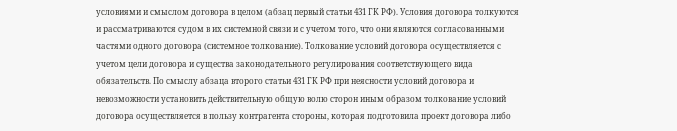условиями и смыслом договора в целом (абзац первый статьи 431 ГК РФ). Условия договора толкуются и рассматриваются судом в их системной связи и с учетом того, что они являются согласованными частями одного договора (системное толкование). Толкование условий договора осуществляется с учетом цели договора и существа законодательного регулирования соответствующего вида обязательств. По смыслу абзаца второго статьи 431 ГК РФ при неясности условий договора и невозможности установить действительную общую волю сторон иным образом толкование условий договора осуществляется в пользу контрагента стороны, которая подготовила проект договора либо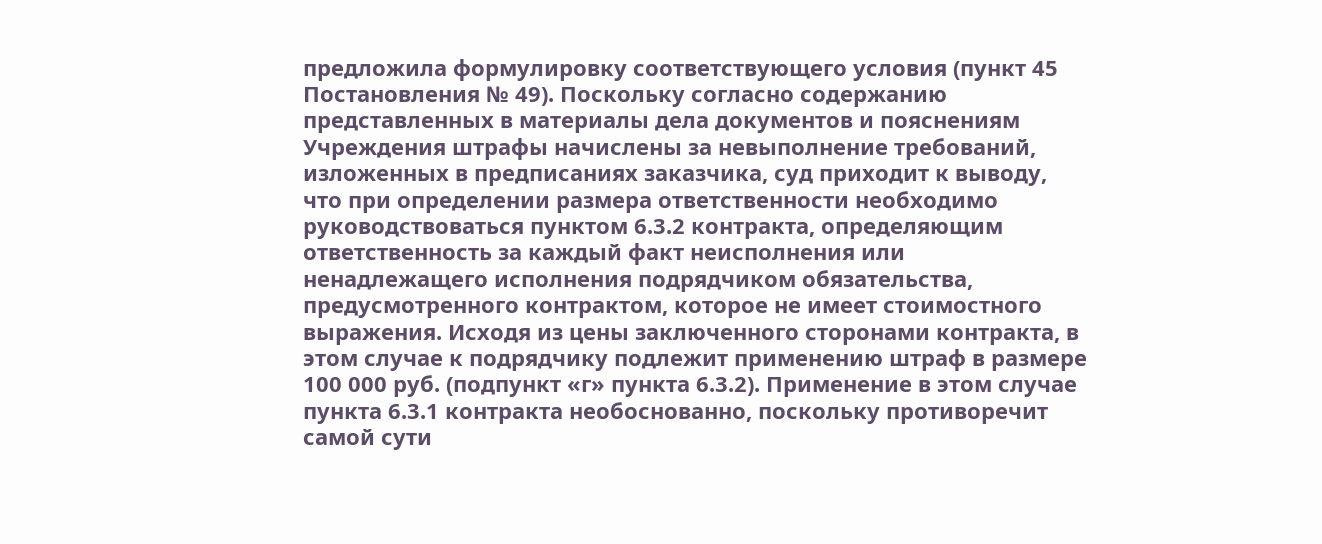предложила формулировку соответствующего условия (пункт 45 Постановления № 49). Поскольку согласно содержанию представленных в материалы дела документов и пояснениям Учреждения штрафы начислены за невыполнение требований, изложенных в предписаниях заказчика, суд приходит к выводу, что при определении размера ответственности необходимо руководствоваться пунктом 6.3.2 контракта, определяющим ответственность за каждый факт неисполнения или ненадлежащего исполнения подрядчиком обязательства, предусмотренного контрактом, которое не имеет стоимостного выражения. Исходя из цены заключенного сторонами контракта, в этом случае к подрядчику подлежит применению штраф в размере 100 000 руб. (подпункт «г» пункта 6.3.2). Применение в этом случае пункта 6.3.1 контракта необоснованно, поскольку противоречит самой сути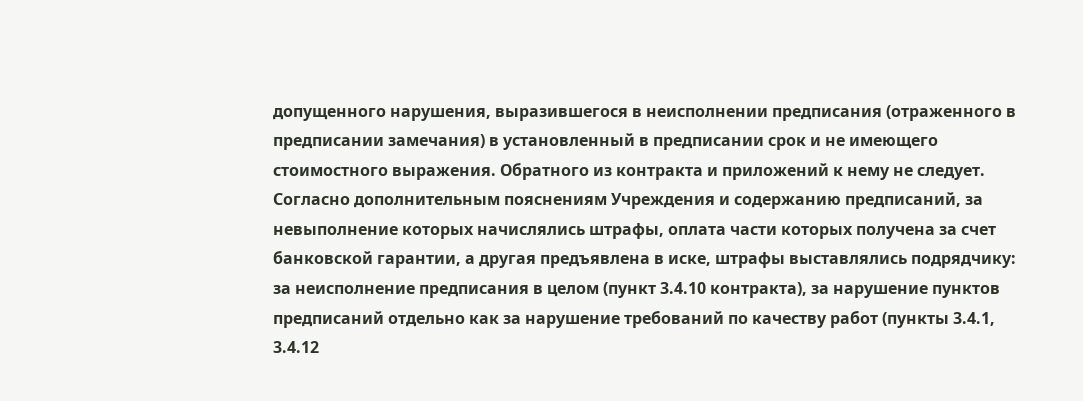допущенного нарушения, выразившегося в неисполнении предписания (отраженного в предписании замечания) в установленный в предписании срок и не имеющего стоимостного выражения. Обратного из контракта и приложений к нему не следует. Согласно дополнительным пояснениям Учреждения и содержанию предписаний, за невыполнение которых начислялись штрафы, оплата части которых получена за счет банковской гарантии, а другая предъявлена в иске, штрафы выставлялись подрядчику: за неисполнение предписания в целом (пункт 3.4.10 контракта), за нарушение пунктов предписаний отдельно как за нарушение требований по качеству работ (пункты 3.4.1, 3.4.12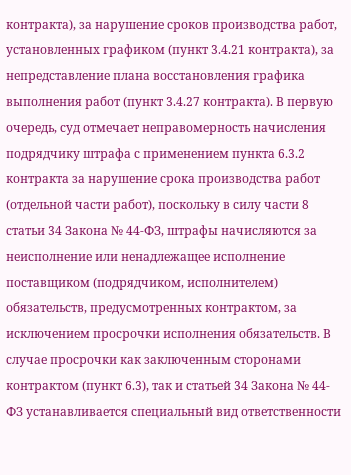контракта), за нарушение сроков производства работ, установленных графиком (пункт 3.4.21 контракта), за непредставление плана восстановления графика выполнения работ (пункт 3.4.27 контракта). В первую очередь, суд отмечает неправомерность начисления подрядчику штрафа с применением пункта 6.3.2 контракта за нарушение срока производства работ (отдельной части работ), поскольку в силу части 8 статьи 34 Закона № 44-ФЗ, штрафы начисляются за неисполнение или ненадлежащее исполнение поставщиком (подрядчиком, исполнителем) обязательств, предусмотренных контрактом, за исключением просрочки исполнения обязательств. В случае просрочки как заключенным сторонами контрактом (пункт 6.3), так и статьей 34 Закона № 44-ФЗ устанавливается специальный вид ответственности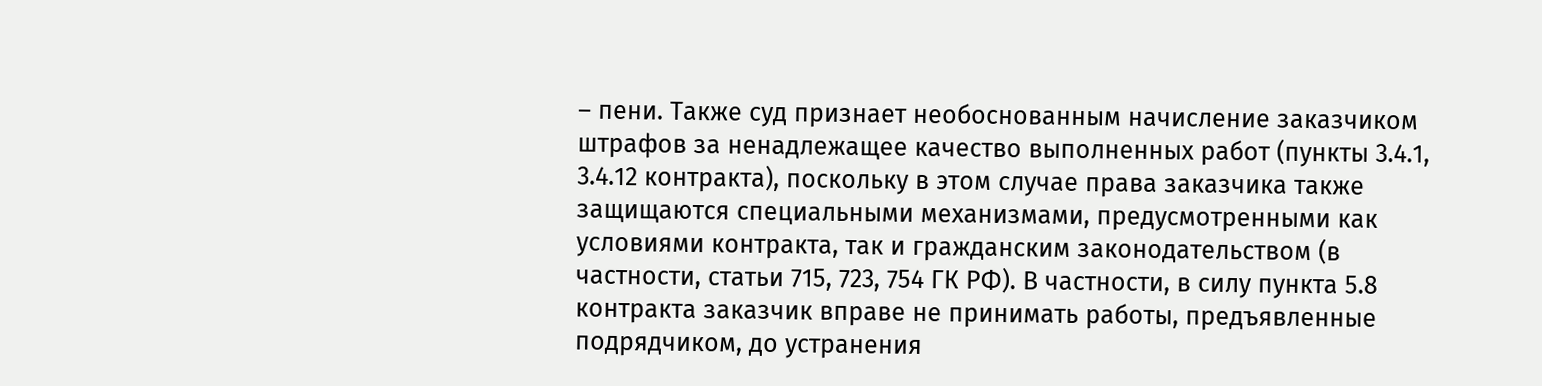– пени. Также суд признает необоснованным начисление заказчиком штрафов за ненадлежащее качество выполненных работ (пункты 3.4.1, 3.4.12 контракта), поскольку в этом случае права заказчика также защищаются специальными механизмами, предусмотренными как условиями контракта, так и гражданским законодательством (в частности, статьи 715, 723, 754 ГК РФ). В частности, в силу пункта 5.8 контракта заказчик вправе не принимать работы, предъявленные подрядчиком, до устранения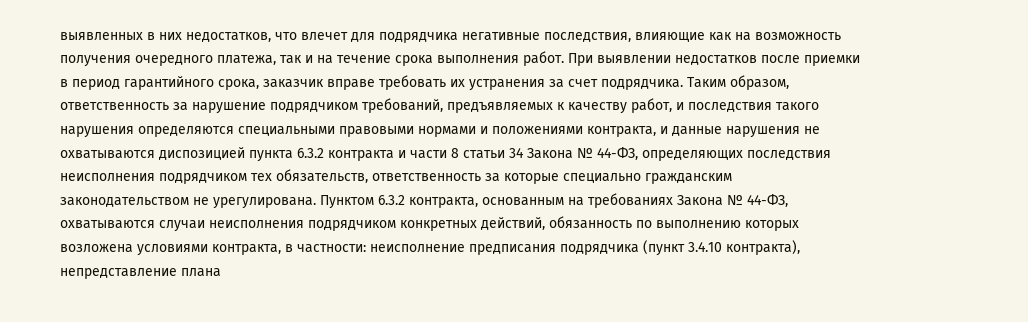выявленных в них недостатков, что влечет для подрядчика негативные последствия, влияющие как на возможность получения очередного платежа, так и на течение срока выполнения работ. При выявлении недостатков после приемки в период гарантийного срока, заказчик вправе требовать их устранения за счет подрядчика. Таким образом, ответственность за нарушение подрядчиком требований, предъявляемых к качеству работ, и последствия такого нарушения определяются специальными правовыми нормами и положениями контракта, и данные нарушения не охватываются диспозицией пункта 6.3.2 контракта и части 8 статьи 34 Закона № 44-ФЗ, определяющих последствия неисполнения подрядчиком тех обязательств, ответственность за которые специально гражданским законодательством не урегулирована. Пунктом 6.3.2 контракта, основанным на требованиях Закона № 44-ФЗ, охватываются случаи неисполнения подрядчиком конкретных действий, обязанность по выполнению которых возложена условиями контракта, в частности: неисполнение предписания подрядчика (пункт 3.4.10 контракта), непредставление плана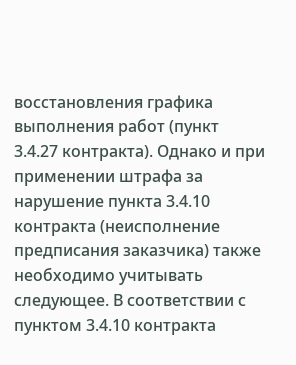восстановления графика выполнения работ (пункт 3.4.27 контракта). Однако и при применении штрафа за нарушение пункта 3.4.10 контракта (неисполнение предписания заказчика) также необходимо учитывать следующее. В соответствии с пунктом 3.4.10 контракта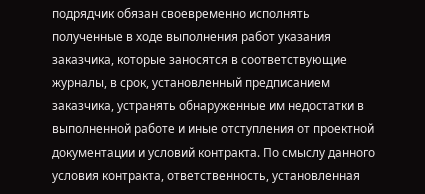подрядчик обязан своевременно исполнять полученные в ходе выполнения работ указания заказчика, которые заносятся в соответствующие журналы, в срок, установленный предписанием заказчика, устранять обнаруженные им недостатки в выполненной работе и иные отступления от проектной документации и условий контракта. По смыслу данного условия контракта, ответственность, установленная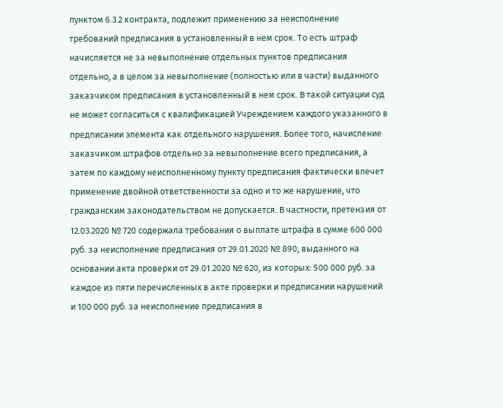пунктом 6.3.2 контракта, подлежит применению за неисполнение требований предписания в установленный в нем срок. То есть штраф начисляется не за невыполнение отдельных пунктов предписания отдельно, а в целом за невыполнение (полностью или в части) выданного заказчиком предписания в установленный в нем срок. В такой ситуации суд не может согласиться с квалификацией Учреждением каждого указанного в предписании элемента как отдельного нарушения. Более того, начисление заказчиком штрафов отдельно за невыполнение всего предписания, а затем по каждому неисполненному пункту предписания фактически влечет применение двойной ответственности за одно и то же нарушение, что гражданским законодательством не допускается. В частности, претензия от 12.03.2020 № 720 содержала требования о выплате штрафа в сумме 600 000 руб. за неисполнение предписания от 29.01.2020 № 890, выданного на основании акта проверки от 29.01.2020 № 620, из которых: 500 000 руб. за каждое из пяти перечисленных в акте проверки и предписании нарушений и 100 000 руб. за неисполнение предписания в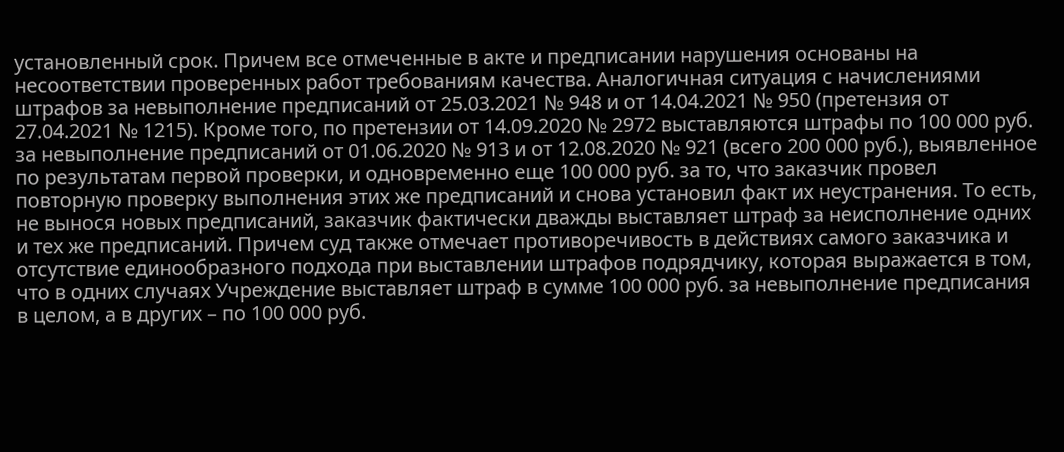установленный срок. Причем все отмеченные в акте и предписании нарушения основаны на несоответствии проверенных работ требованиям качества. Аналогичная ситуация с начислениями штрафов за невыполнение предписаний от 25.03.2021 № 948 и от 14.04.2021 № 950 (претензия от 27.04.2021 № 1215). Кроме того, по претензии от 14.09.2020 № 2972 выставляются штрафы по 100 000 руб. за невыполнение предписаний от 01.06.2020 № 913 и от 12.08.2020 № 921 (всего 200 000 руб.), выявленное по результатам первой проверки, и одновременно еще 100 000 руб. за то, что заказчик провел повторную проверку выполнения этих же предписаний и снова установил факт их неустранения. То есть, не вынося новых предписаний, заказчик фактически дважды выставляет штраф за неисполнение одних и тех же предписаний. Причем суд также отмечает противоречивость в действиях самого заказчика и отсутствие единообразного подхода при выставлении штрафов подрядчику, которая выражается в том, что в одних случаях Учреждение выставляет штраф в сумме 100 000 руб. за невыполнение предписания в целом, а в других – по 100 000 руб.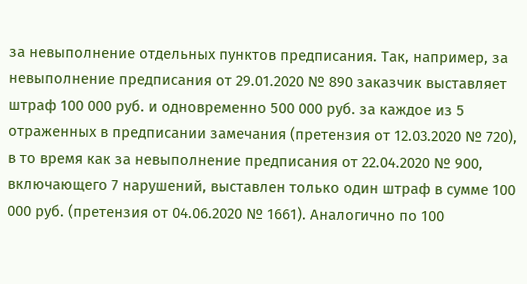за невыполнение отдельных пунктов предписания. Так, например, за невыполнение предписания от 29.01.2020 № 890 заказчик выставляет штраф 100 000 руб. и одновременно 500 000 руб. за каждое из 5 отраженных в предписании замечания (претензия от 12.03.2020 № 720), в то время как за невыполнение предписания от 22.04.2020 № 900, включающего 7 нарушений, выставлен только один штраф в сумме 100 000 руб. (претензия от 04.06.2020 № 1661). Аналогично по 100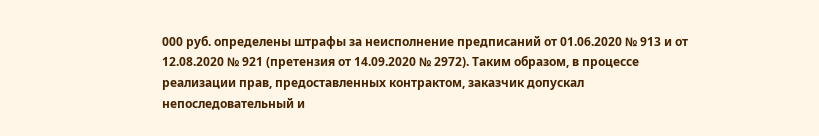000 руб. определены штрафы за неисполнение предписаний от 01.06.2020 № 913 и от 12.08.2020 № 921 (претензия от 14.09.2020 № 2972). Таким образом, в процессе реализации прав, предоставленных контрактом, заказчик допускал непоследовательный и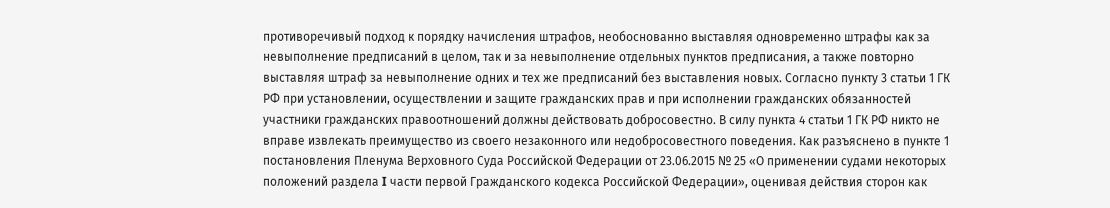противоречивый подход к порядку начисления штрафов, необоснованно выставляя одновременно штрафы как за невыполнение предписаний в целом, так и за невыполнение отдельных пунктов предписания, а также повторно выставляя штраф за невыполнение одних и тех же предписаний без выставления новых. Согласно пункту 3 статьи 1 ГК РФ при установлении, осуществлении и защите гражданских прав и при исполнении гражданских обязанностей участники гражданских правоотношений должны действовать добросовестно. В силу пункта 4 статьи 1 ГК РФ никто не вправе извлекать преимущество из своего незаконного или недобросовестного поведения. Как разъяснено в пункте 1 постановления Пленума Верховного Суда Российской Федерации от 23.06.2015 № 25 «О применении судами некоторых положений раздела I части первой Гражданского кодекса Российской Федерации», оценивая действия сторон как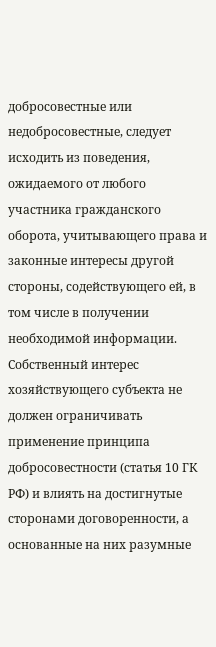добросовестные или недобросовестные, следует исходить из поведения, ожидаемого от любого участника гражданского оборота, учитывающего права и законные интересы другой стороны, содействующего ей, в том числе в получении необходимой информации. Собственный интерес хозяйствующего субъекта не должен ограничивать применение принципа добросовестности (статья 10 ГК РФ) и влиять на достигнутые сторонами договоренности, а основанные на них разумные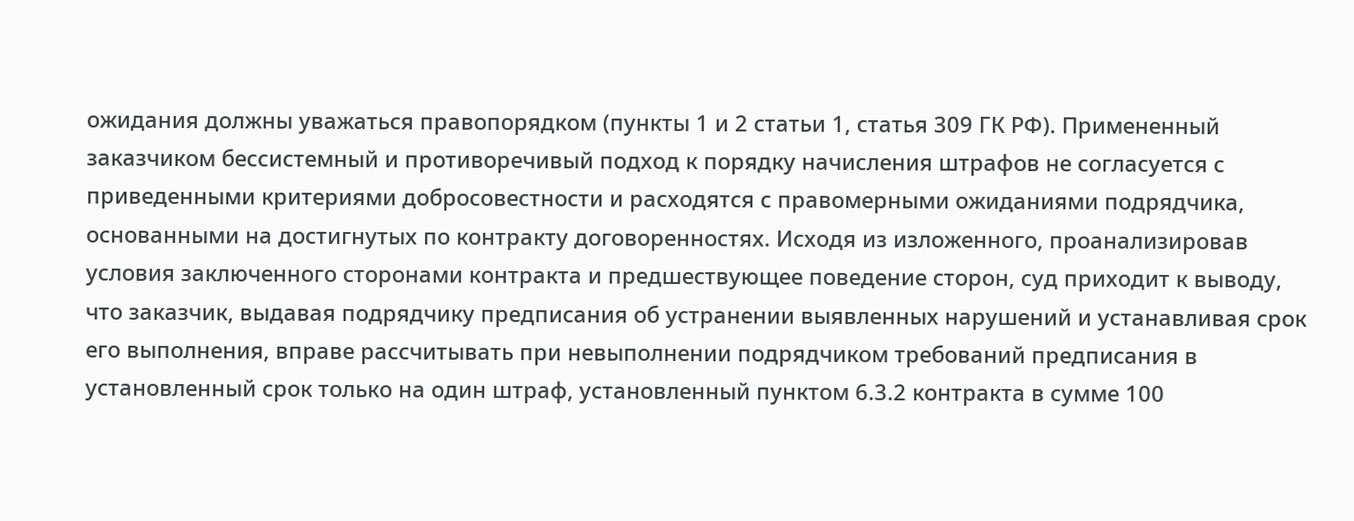ожидания должны уважаться правопорядком (пункты 1 и 2 статьи 1, статья 309 ГК РФ). Примененный заказчиком бессистемный и противоречивый подход к порядку начисления штрафов не согласуется с приведенными критериями добросовестности и расходятся с правомерными ожиданиями подрядчика, основанными на достигнутых по контракту договоренностях. Исходя из изложенного, проанализировав условия заключенного сторонами контракта и предшествующее поведение сторон, суд приходит к выводу, что заказчик, выдавая подрядчику предписания об устранении выявленных нарушений и устанавливая срок его выполнения, вправе рассчитывать при невыполнении подрядчиком требований предписания в установленный срок только на один штраф, установленный пунктом 6.3.2 контракта в сумме 100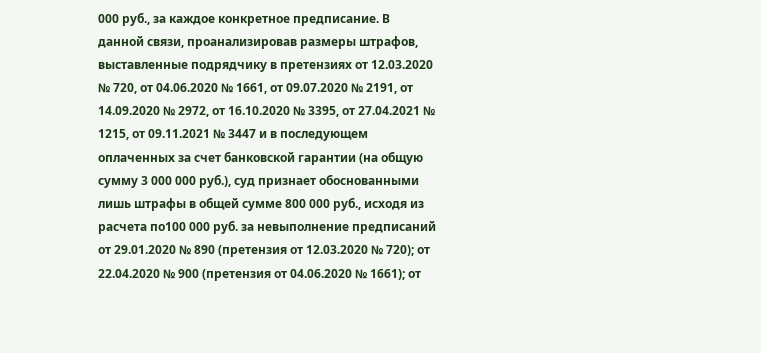000 руб., за каждое конкретное предписание. В данной связи, проанализировав размеры штрафов, выставленные подрядчику в претензиях от 12.03.2020 № 720, от 04.06.2020 № 1661, от 09.07.2020 № 2191, от 14.09.2020 № 2972, от 16.10.2020 № 3395, от 27.04.2021 № 1215, от 09.11.2021 № 3447 и в последующем оплаченных за счет банковской гарантии (на общую сумму 3 000 000 руб.), суд признает обоснованными лишь штрафы в общей сумме 800 000 руб., исходя из расчета по100 000 руб. за невыполнение предписаний от 29.01.2020 № 890 (претензия от 12.03.2020 № 720); от 22.04.2020 № 900 (претензия от 04.06.2020 № 1661); от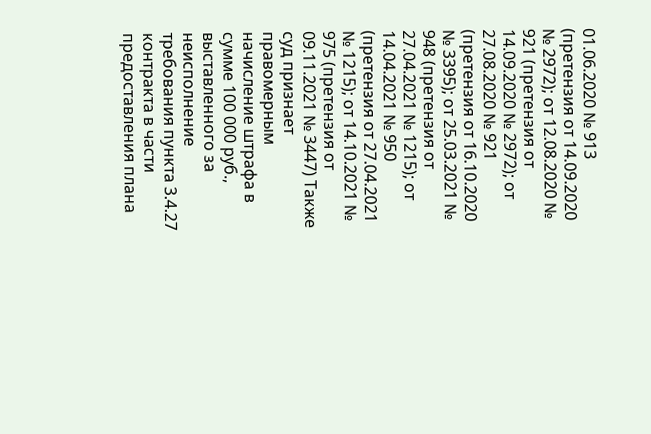01.06.2020 № 913 (претензия от 14.09.2020 № 2972); от 12.08.2020 № 921 (претензия от 14.09.2020 № 2972); от 27.08.2020 № 921 (претензия от 16.10.2020 № 3395); от 25.03.2021 № 948 (претензия от 27.04.2021 № 1215); от 14.04.2021 № 950 (претензия от 27.04.2021 № 1215); от 14.10.2021 № 975 (претензия от 09.11.2021 № 3447) Также суд признает правомерным начисление штрафа в сумме 100 000 руб., выставленного за неисполнение требования пункта 3.4.27 контракта в части предоставления плана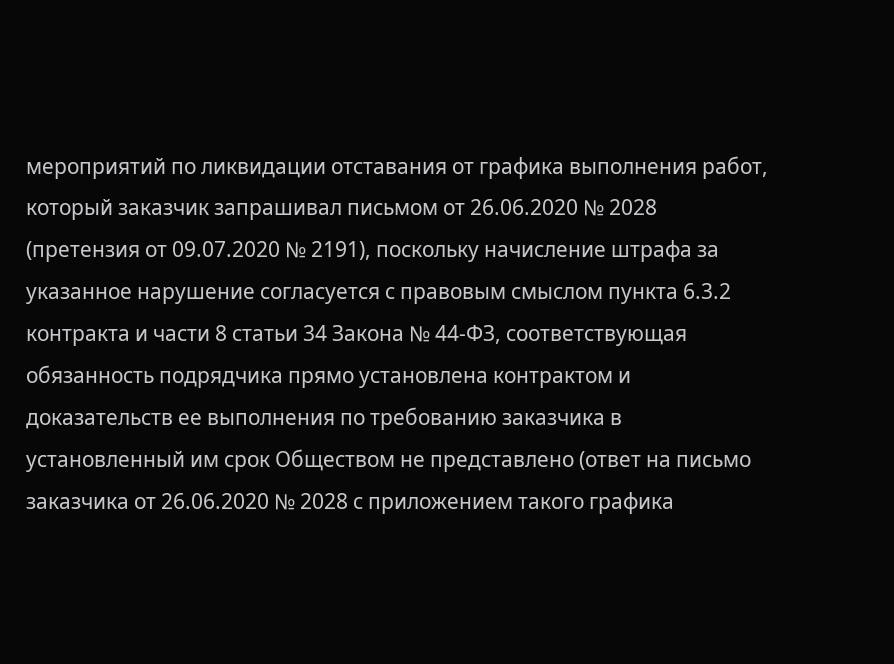мероприятий по ликвидации отставания от графика выполнения работ, который заказчик запрашивал письмом от 26.06.2020 № 2028 (претензия от 09.07.2020 № 2191), поскольку начисление штрафа за указанное нарушение согласуется с правовым смыслом пункта 6.3.2 контракта и части 8 статьи 34 Закона № 44-ФЗ, соответствующая обязанность подрядчика прямо установлена контрактом и доказательств ее выполнения по требованию заказчика в установленный им срок Обществом не представлено (ответ на письмо заказчика от 26.06.2020 № 2028 с приложением такого графика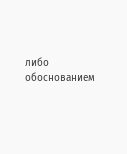либо обоснованием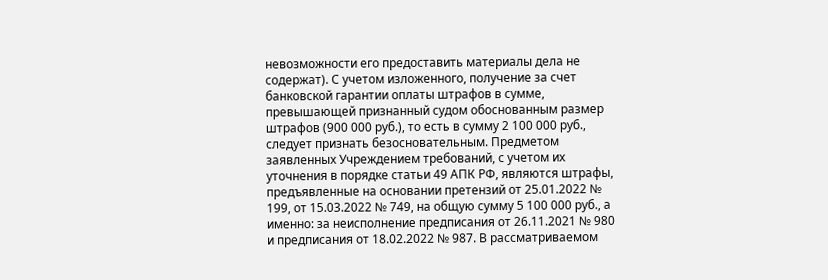невозможности его предоставить материалы дела не содержат). С учетом изложенного, получение за счет банковской гарантии оплаты штрафов в сумме, превышающей признанный судом обоснованным размер штрафов (900 000 руб.), то есть в сумму 2 100 000 руб., следует признать безосновательным. Предметом заявленных Учреждением требований, с учетом их уточнения в порядке статьи 49 АПК РФ, являются штрафы, предъявленные на основании претензий от 25.01.2022 № 199, от 15.03.2022 № 749, на общую сумму 5 100 000 руб., а именно: за неисполнение предписания от 26.11.2021 № 980 и предписания от 18.02.2022 № 987. В рассматриваемом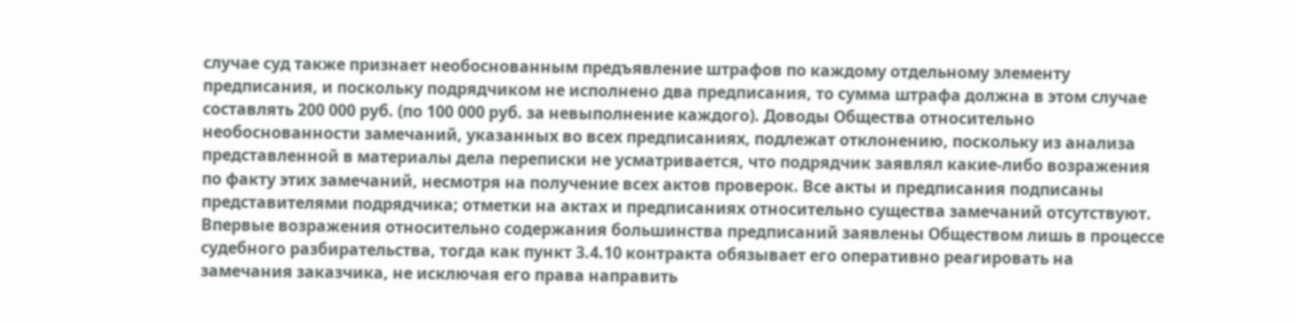случае суд также признает необоснованным предъявление штрафов по каждому отдельному элементу предписания, и поскольку подрядчиком не исполнено два предписания, то сумма штрафа должна в этом случае составлять 200 000 руб. (по 100 000 руб. за невыполнение каждого). Доводы Общества относительно необоснованности замечаний, указанных во всех предписаниях, подлежат отклонению, поскольку из анализа представленной в материалы дела переписки не усматривается, что подрядчик заявлял какие-либо возражения по факту этих замечаний, несмотря на получение всех актов проверок. Все акты и предписания подписаны представителями подрядчика; отметки на актах и предписаниях относительно существа замечаний отсутствуют. Впервые возражения относительно содержания большинства предписаний заявлены Обществом лишь в процессе судебного разбирательства, тогда как пункт 3.4.10 контракта обязывает его оперативно реагировать на замечания заказчика, не исключая его права направить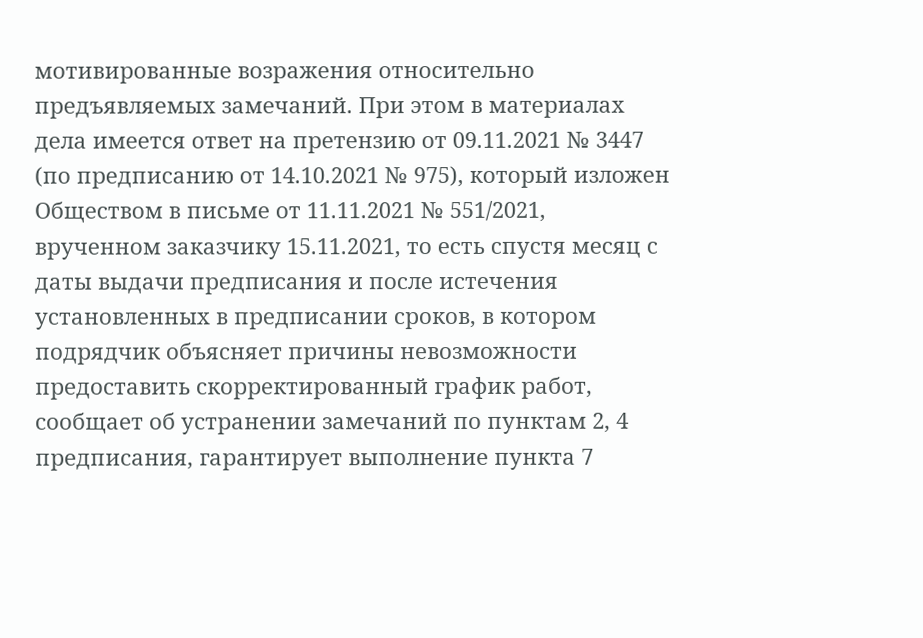мотивированные возражения относительно предъявляемых замечаний. При этом в материалах дела имеется ответ на претензию от 09.11.2021 № 3447 (по предписанию от 14.10.2021 № 975), который изложен Обществом в письме от 11.11.2021 № 551/2021, врученном заказчику 15.11.2021, то есть спустя месяц с даты выдачи предписания и после истечения установленных в предписании сроков, в котором подрядчик объясняет причины невозможности предоставить скорректированный график работ, сообщает об устранении замечаний по пунктам 2, 4 предписания, гарантирует выполнение пункта 7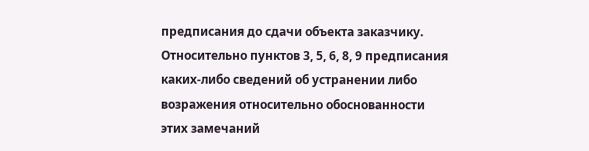предписания до сдачи объекта заказчику. Относительно пунктов 3, 5, 6, 8, 9 предписания каких-либо сведений об устранении либо возражения относительно обоснованности этих замечаний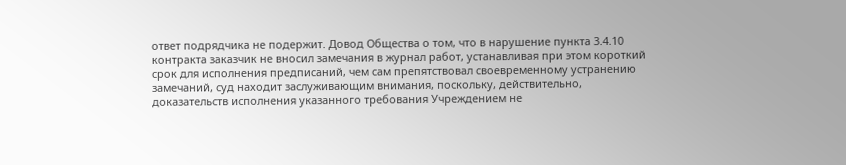ответ подрядчика не подержит. Довод Общества о том, что в нарушение пункта 3.4.10 контракта заказчик не вносил замечания в журнал работ, устанавливая при этом короткий срок для исполнения предписаний, чем сам препятствовал своевременному устранению замечаний, суд находит заслуживающим внимания, поскольку, действительно, доказательств исполнения указанного требования Учреждением не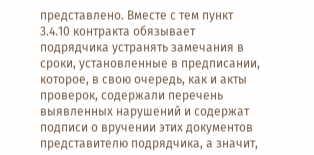представлено. Вместе с тем пункт 3.4.10 контракта обязывает подрядчика устранять замечания в сроки, установленные в предписании, которое, в свою очередь, как и акты проверок, содержали перечень выявленных нарушений и содержат подписи о вручении этих документов представителю подрядчика, а значит,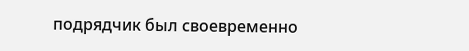подрядчик был своевременно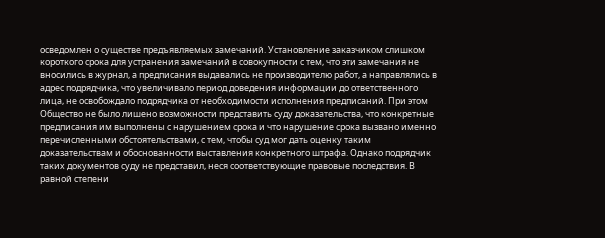осведомлен о существе предъявляемых замечаний. Установление заказчиком слишком короткого срока для устранения замечаний в совокупности с тем, что эти замечания не вносились в журнал, а предписания выдавались не производителю работ, а направлялись в адрес подрядчика, что увеличивало период доведения информации до ответственного лица, не освобождало подрядчика от необходимости исполнения предписаний. При этом Общество не было лишено возможности представить суду доказательства, что конкретные предписания им выполнены с нарушением срока и что нарушение срока вызвано именно перечисленными обстоятельствами, с тем, чтобы суд мог дать оценку таким доказательствам и обоснованности выставления конкретного штрафа. Однако подрядчик таких документов суду не представил, неся соответствующие правовые последствия. В равной степени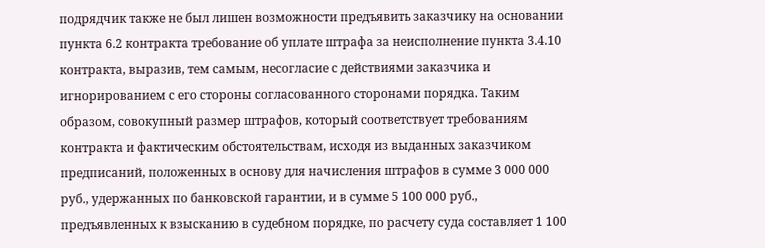подрядчик также не был лишен возможности предъявить заказчику на основании пункта 6.2 контракта требование об уплате штрафа за неисполнение пункта 3.4.10 контракта, выразив, тем самым, несогласие с действиями заказчика и игнорированием с его стороны согласованного сторонами порядка. Таким образом, совокупный размер штрафов, который соответствует требованиям контракта и фактическим обстоятельствам, исходя из выданных заказчиком предписаний, положенных в основу для начисления штрафов в сумме 3 000 000 руб., удержанных по банковской гарантии, и в сумме 5 100 000 руб., предъявленных к взысканию в судебном порядке, по расчету суда составляет 1 100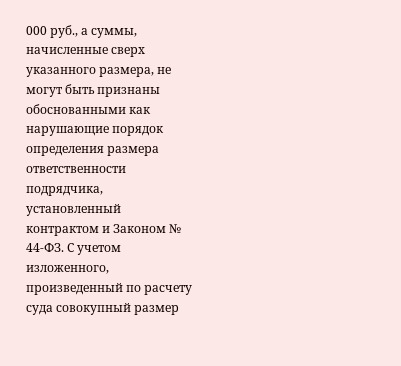000 руб., а суммы, начисленные сверх указанного размера, не могут быть признаны обоснованными как нарушающие порядок определения размера ответственности подрядчика, установленный контрактом и Законом № 44-ФЗ. С учетом изложенного, произведенный по расчету суда совокупный размер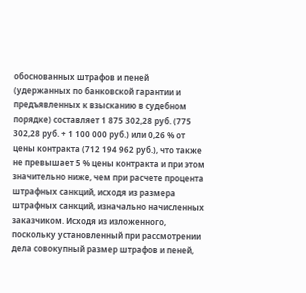обоснованных штрафов и пеней (удержанных по банковской гарантии и предъявленных к взысканию в судебном порядке) составляет 1 875 302,28 руб. (775 302,28 руб. + 1 100 000 руб.) или 0,26 % от цены контракта (712 194 962 руб.), что также не превышает 5 % цены контракта и при этом значительно ниже, чем при расчете процента штрафных санкций, исходя из размера штрафных санкций, изначально начисленных заказчиком. Исходя из изложенного, поскольку установленный при рассмотрении дела совокупный размер штрафов и пеней,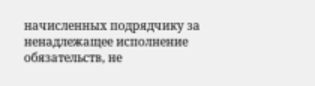начисленных подрядчику за ненадлежащее исполнение обязательств, не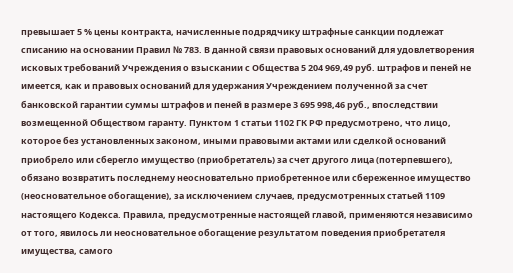превышает 5 % цены контракта, начисленные подрядчику штрафные санкции подлежат списанию на основании Правил № 783. В данной связи правовых оснований для удовлетворения исковых требований Учреждения о взыскании с Общества 5 204 969,49 руб. штрафов и пеней не имеется, как и правовых оснований для удержания Учреждением полученной за счет банковской гарантии суммы штрафов и пеней в размере 3 695 998,46 руб., впоследствии возмещенной Обществом гаранту. Пунктом 1 статьи 1102 ГК РФ предусмотрено, что лицо, которое без установленных законом, иными правовыми актами или сделкой оснований приобрело или сберегло имущество (приобретатель) за счет другого лица (потерпевшего), обязано возвратить последнему неосновательно приобретенное или сбереженное имущество (неосновательное обогащение), за исключением случаев, предусмотренных статьей 1109 настоящего Кодекса. Правила, предусмотренные настоящей главой, применяются независимо от того, явилось ли неосновательное обогащение результатом поведения приобретателя имущества, самого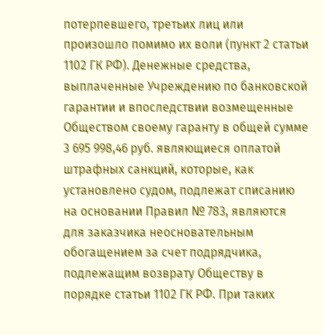потерпевшего, третьих лиц или произошло помимо их воли (пункт 2 статьи 1102 ГК РФ). Денежные средства, выплаченные Учреждению по банковской гарантии и впоследствии возмещенные Обществом своему гаранту в общей сумме 3 695 998,46 руб. являющиеся оплатой штрафных санкций, которые, как установлено судом, подлежат списанию на основании Правил № 783, являются для заказчика неосновательным обогащением за счет подрядчика, подлежащим возврату Обществу в порядке статьи 1102 ГК РФ. При таких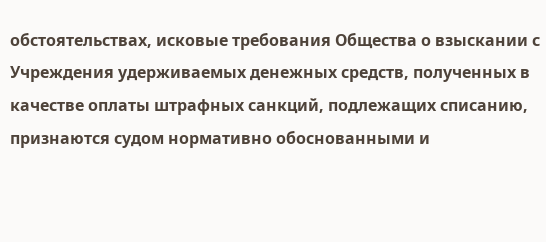обстоятельствах, исковые требования Общества о взыскании с Учреждения удерживаемых денежных средств, полученных в качестве оплаты штрафных санкций, подлежащих списанию, признаются судом нормативно обоснованными и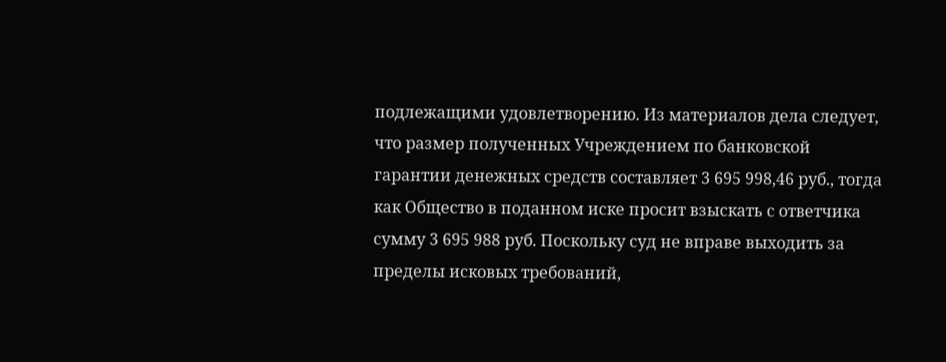подлежащими удовлетворению. Из материалов дела следует, что размер полученных Учреждением по банковской гарантии денежных средств составляет 3 695 998,46 руб., тогда как Общество в поданном иске просит взыскать с ответчика сумму 3 695 988 руб. Поскольку суд не вправе выходить за пределы исковых требований,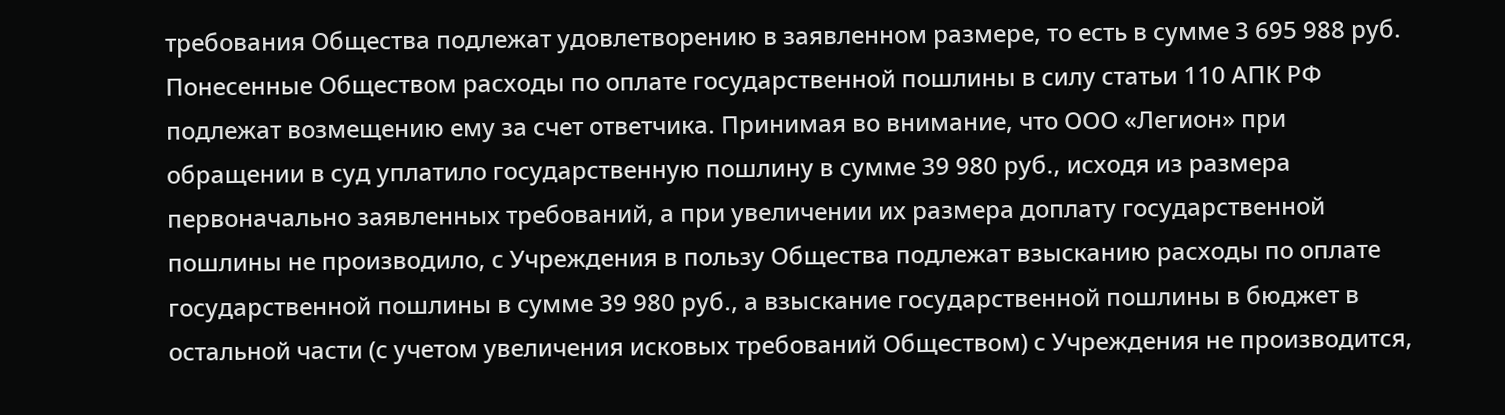требования Общества подлежат удовлетворению в заявленном размере, то есть в сумме 3 695 988 руб. Понесенные Обществом расходы по оплате государственной пошлины в силу статьи 110 АПК РФ подлежат возмещению ему за счет ответчика. Принимая во внимание, что ООО «Легион» при обращении в суд уплатило государственную пошлину в сумме 39 980 руб., исходя из размера первоначально заявленных требований, а при увеличении их размера доплату государственной пошлины не производило, с Учреждения в пользу Общества подлежат взысканию расходы по оплате государственной пошлины в сумме 39 980 руб., а взыскание государственной пошлины в бюджет в остальной части (с учетом увеличения исковых требований Обществом) с Учреждения не производится,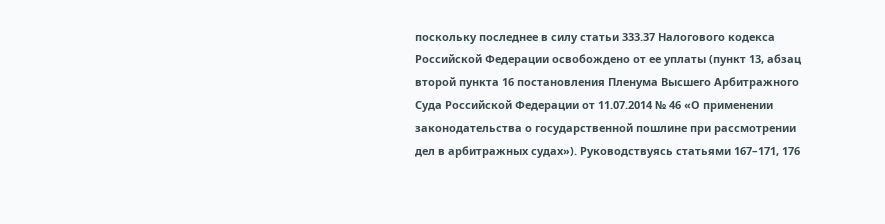поскольку последнее в силу статьи 333.37 Налогового кодекса Российской Федерации освобождено от ее уплаты (пункт 13, абзац второй пункта 16 постановления Пленума Высшего Арбитражного Суда Российской Федерации от 11.07.2014 № 46 «О применении законодательства о государственной пошлине при рассмотрении дел в арбитражных судах»). Руководствуясь статьями 167–171, 176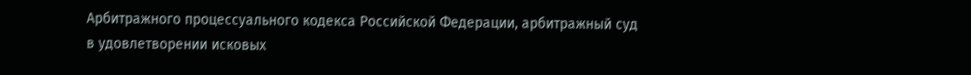Арбитражного процессуального кодекса Российской Федерации, арбитражный суд в удовлетворении исковых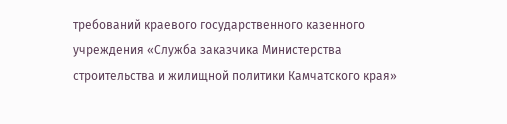требований краевого государственного казенного учреждения «Служба заказчика Министерства строительства и жилищной политики Камчатского края»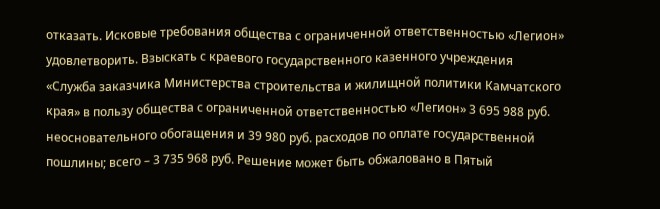отказать. Исковые требования общества с ограниченной ответственностью «Легион» удовлетворить. Взыскать с краевого государственного казенного учреждения «Служба заказчика Министерства строительства и жилищной политики Камчатского края» в пользу общества с ограниченной ответственностью «Легион» 3 695 988 руб. неосновательного обогащения и 39 980 руб. расходов по оплате государственной пошлины; всего – 3 735 968 руб. Решение может быть обжаловано в Пятый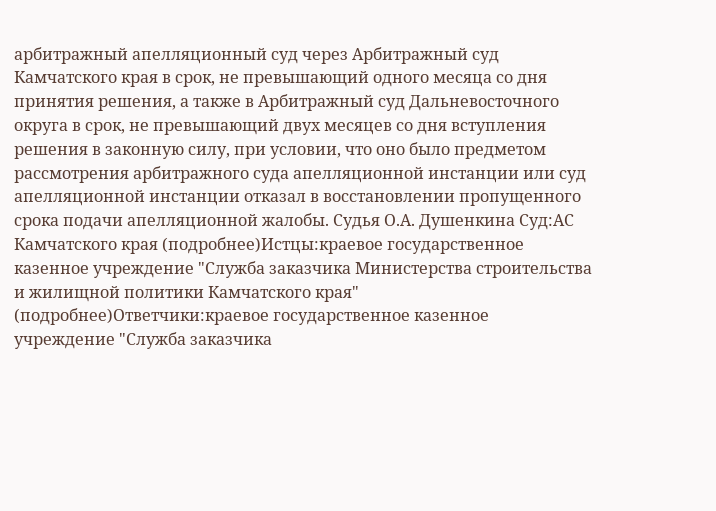арбитражный апелляционный суд через Арбитражный суд Камчатского края в срок, не превышающий одного месяца со дня принятия решения, а также в Арбитражный суд Дальневосточного округа в срок, не превышающий двух месяцев со дня вступления решения в законную силу, при условии, что оно было предметом рассмотрения арбитражного суда апелляционной инстанции или суд апелляционной инстанции отказал в восстановлении пропущенного срока подачи апелляционной жалобы. Судья О.А. Душенкина Суд:АС Камчатского края (подробнее)Истцы:краевое государственное казенное учреждение "Служба заказчика Министерства строительства и жилищной политики Камчатского края" (подробнее)Ответчики:краевое государственное казенное учреждение "Служба заказчика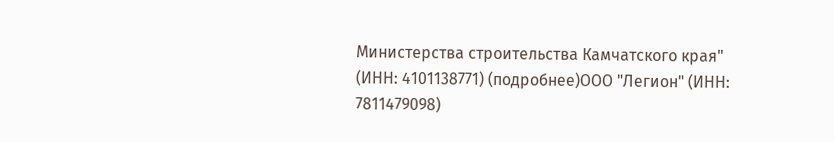Министерства строительства Камчатского края" (ИНН: 4101138771) (подробнее)ООО "Легион" (ИНН: 7811479098)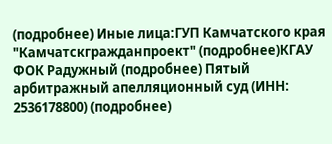(подробнее) Иные лица:ГУП Камчатского края "Камчатскгражданпроект" (подробнее)КГАУ ФОК Радужный (подробнее) Пятый арбитражный апелляционный суд (ИНН: 2536178800) (подробнее)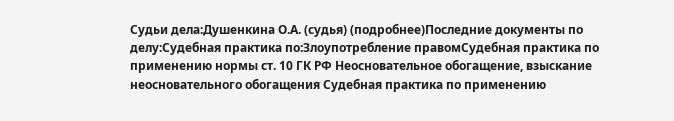Судьи дела:Душенкина О.А. (судья) (подробнее)Последние документы по делу:Судебная практика по:Злоупотребление правомСудебная практика по применению нормы ст. 10 ГК РФ Неосновательное обогащение, взыскание неосновательного обогащения Судебная практика по применению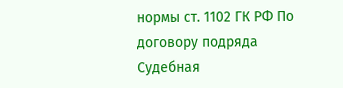нормы ст. 1102 ГК РФ По договору подряда Судебная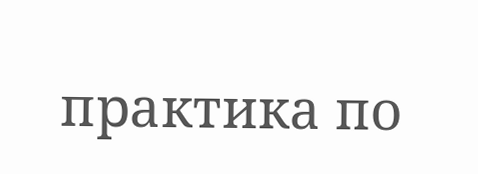практика по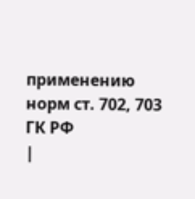применению норм ст. 702, 703 ГК РФ
|